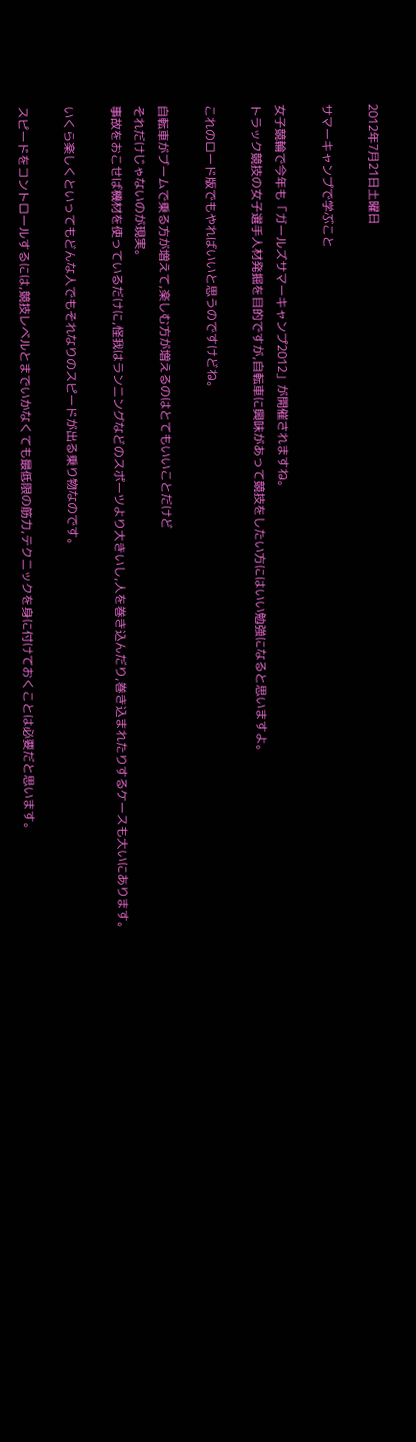2012年7月21日土曜日

サマーキャンプで学ぶこと

女子競輪で今年も「ガールズサマーキャンプ2012」が開催されますね。
トラック競技の女子選手人材発掘を目的ですが,自転車に興味があって競技をしたい方にはいい勉強になると思いますよ。

これのロード版でもやればいいと思うのですけどね。

自転車がブームで乗る方が増えて,楽しむ方が増えるのはとてもいいことだけど
それだけじゃないのが現実。
事故をおこせば機材を使っているだけに,怪我はランニングなどのスポーツより大きいし,人を巻き込んだり,巻き込まれたりするケースも大いにあります。

いくら楽しくといってもどんな人でもそれなりのスピードが出る乗り物なのです。

スピードをコントロールするには,競技レベルとまでいかなくても最低限の筋力,テクニックを身に付けておくことは必要だと思います。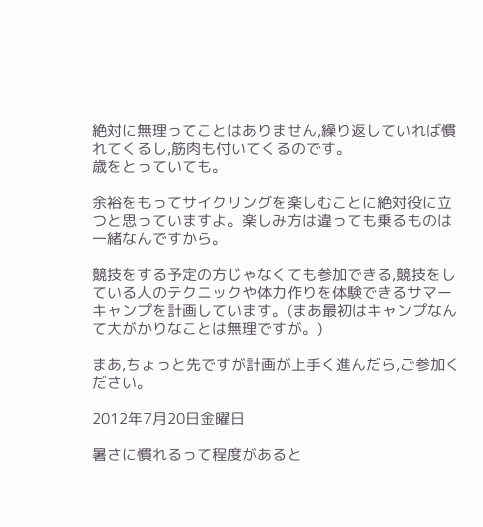絶対に無理ってことはありません,繰り返していれば慣れてくるし,筋肉も付いてくるのです。
歳をとっていても。

余裕をもってサイクリングを楽しむことに絶対役に立つと思っていますよ。楽しみ方は違っても乗るものは一緒なんですから。

競技をする予定の方じゃなくても参加できる,競技をしている人のテクニックや体力作りを体験できるサマーキャンプを計画しています。(まあ最初はキャンプなんて大がかりなことは無理ですが。)

まあ,ちょっと先ですが計画が上手く進んだら,ご参加ください。

2012年7月20日金曜日

暑さに慣れるって程度があると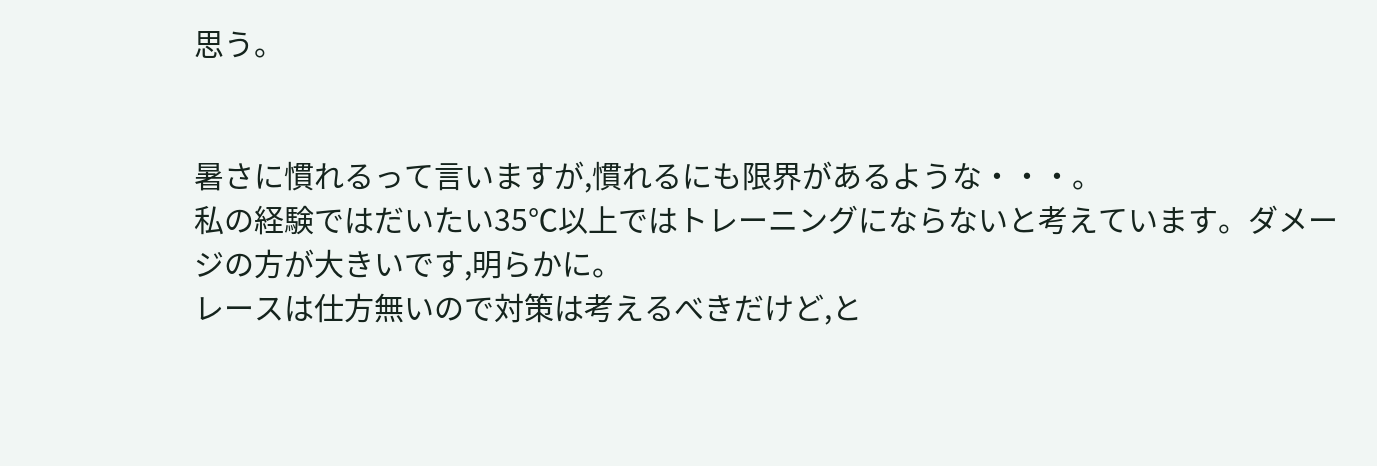思う。


暑さに慣れるって言いますが,慣れるにも限界があるような・・・。
私の経験ではだいたい35℃以上ではトレーニングにならないと考えています。ダメージの方が大きいです,明らかに。
レースは仕方無いので対策は考えるべきだけど,と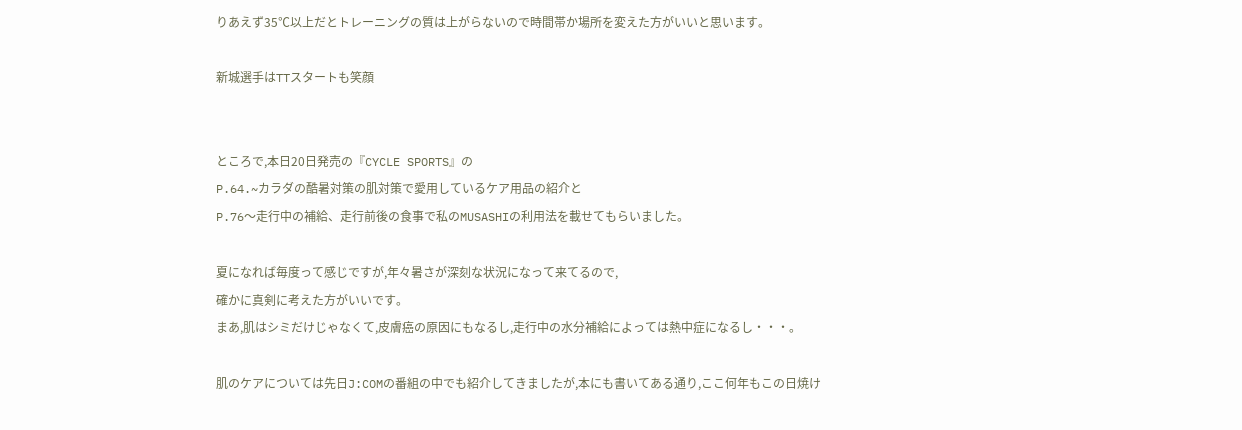りあえず35℃以上だとトレーニングの質は上がらないので時間帯か場所を変えた方がいいと思います。

新城選手はTTスタートも笑顔


ところで,本日20日発売の『CYCLE SPORTS』の
P.64.~カラダの酷暑対策の肌対策で愛用しているケア用品の紹介と
P.76〜走行中の補給、走行前後の食事で私のMUSASHIの利用法を載せてもらいました。

夏になれば毎度って感じですが,年々暑さが深刻な状況になって来てるので,
確かに真剣に考えた方がいいです。
まあ,肌はシミだけじゃなくて,皮膚癌の原因にもなるし,走行中の水分補給によっては熱中症になるし・・・。

肌のケアについては先日J:COMの番組の中でも紹介してきましたが,本にも書いてある通り,ここ何年もこの日焼け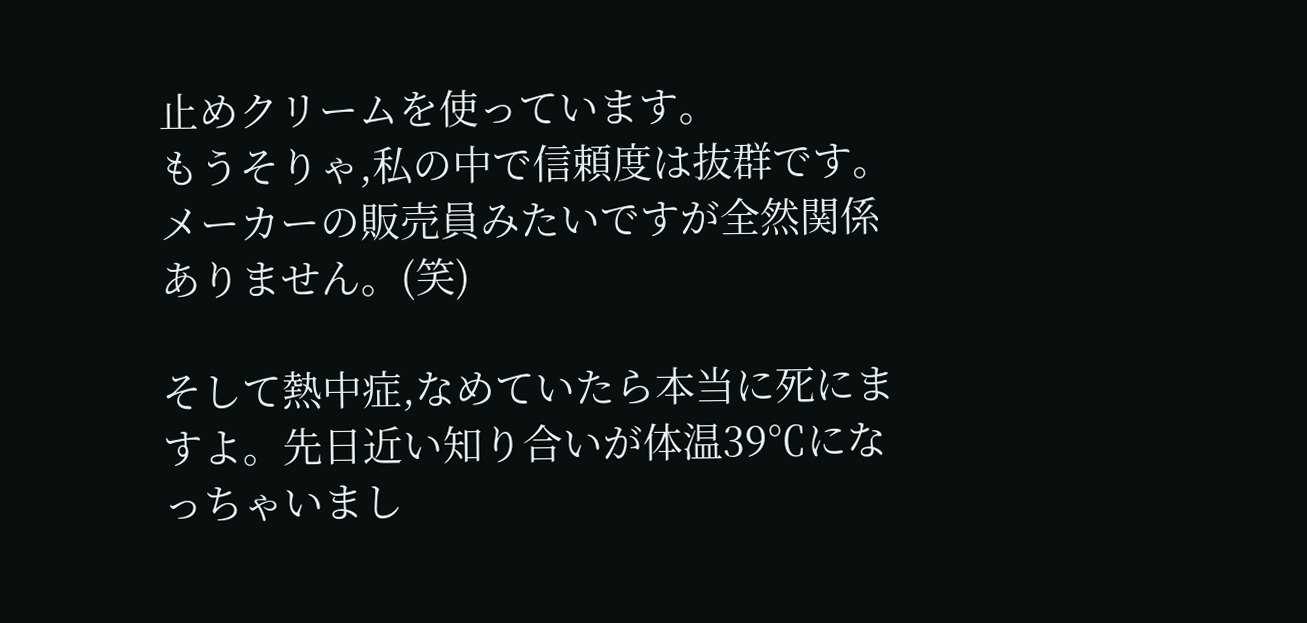止めクリームを使っています。
もうそりゃ,私の中で信頼度は抜群です。メーカーの販売員みたいですが全然関係ありません。(笑)

そして熱中症,なめていたら本当に死にますよ。先日近い知り合いが体温39℃になっちゃいまし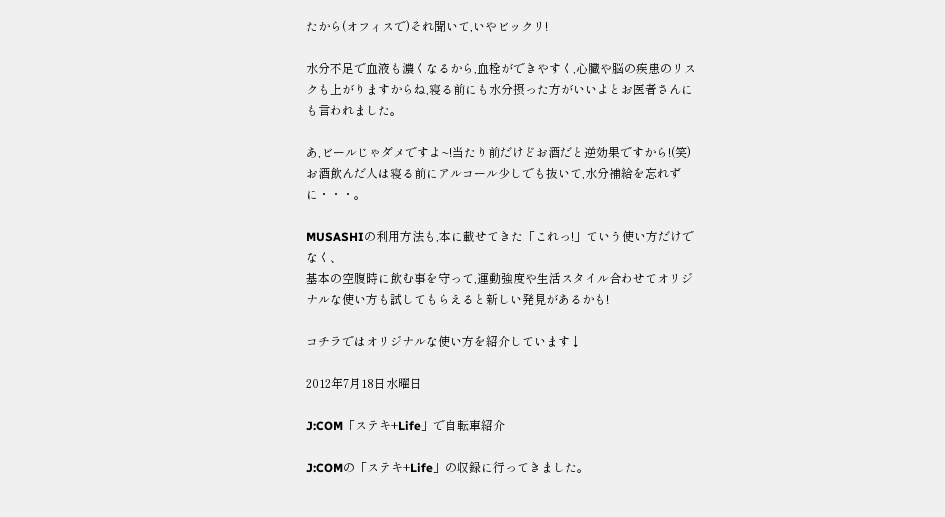たから(オフィスで)それ聞いて,いやビックリ!

水分不足で血液も濃くなるから,血栓ができやすく,心臓や脳の疾患のリスクも上がりますからね,寝る前にも水分摂った方がいいよとお医者さんにも言われました。

あ,ビールじゃダメですよ~!当たり前だけどお酒だと逆効果ですから!(笑)
お酒飲んだ人は寝る前にアルコール少しでも抜いて,水分補給を忘れずに・・・。

MUSASHIの利用方法も,本に載せてきた「これっ!」ていう使い方だけでなく、
基本の空腹時に飲む事を守って,運動強度や生活スタイル合わせてオリジナルな使い方も試してもらえると新しい発見があるかも!

コチラではオリジナルな使い方を紹介しています↓

2012年7月18日水曜日

J:COM「ステキ+Life」で自転車紹介

J:COMの「ステキ+Life」の収録に行ってきました。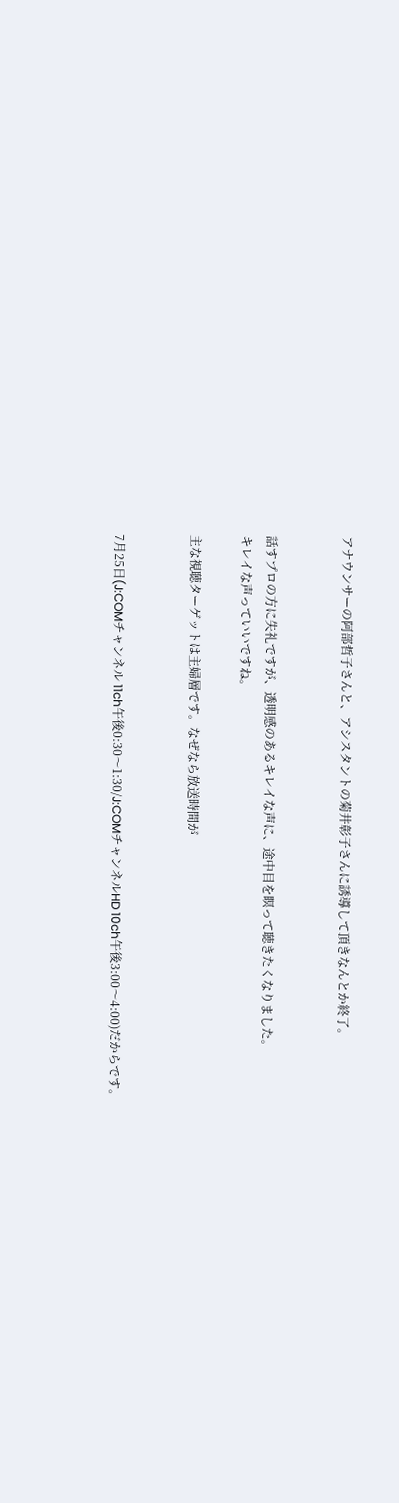アナウンサーの阿部哲子さんと、アシスタントの菊井彰子さんに誘導して頂きなんとか終了。


話すプロの方に失礼ですが、透明感のあるキレイな声に、途中目を瞑って聴きたくなりました。
キレイな声っていいですね。

主な視聴ターゲットは主婦層です。なぜなら放送時間が


7月25日(J:COMチャンネル 11ch午後0:30〜1:30/J:COMチャンネルHD 10ch午後3:00〜4:00)だからです。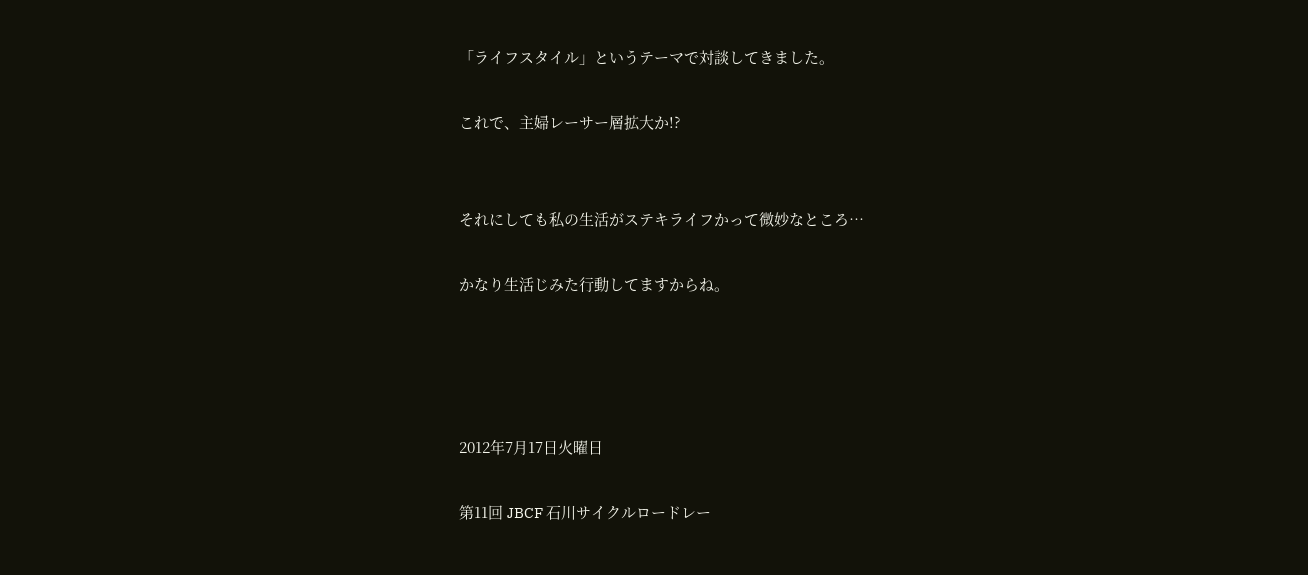「ライフスタイル」というテーマで対談してきました。

これで、主婦レーサー層拡大か!?


それにしても私の生活がステキライフかって微妙なところ…

かなり生活じみた行動してますからね。




2012年7月17日火曜日

第11回 JBCF 石川サイクルロードレー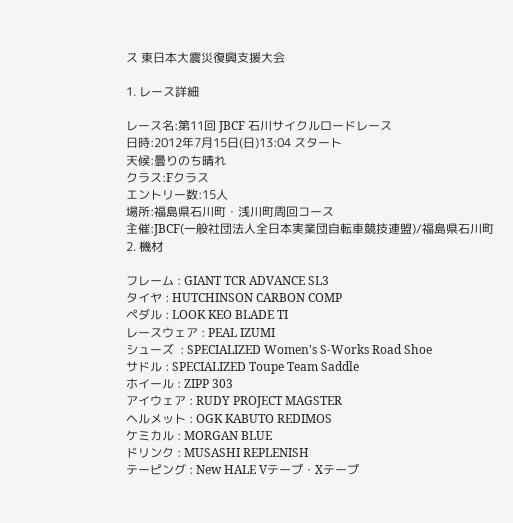ス 東日本大震災復興支援大会

1. レース詳細

レース名:第11回 JBCF 石川サイクルロードレース
日時:2012年7月15日(日)13:04 スタート
天候:曇りのち晴れ
クラス:Fクラス
エントリー数:15人
場所:福島県石川町・浅川町周回コース
主催:JBCF(一般社団法人全日本実業団自転車競技連盟)/福島県石川町
2. 機材

フレーム : GIANT TCR ADVANCE SL3
タイヤ : HUTCHINSON CARBON COMP
ペダル : LOOK KEO BLADE TI
レースウェア : PEAL IZUMI
シューズ  : SPECIALIZED Women's S-Works Road Shoe
サドル : SPECIALIZED Toupe Team Saddle
ホイール : ZIPP 303
アイウェア : RUDY PROJECT MAGSTER
ヘルメット : OGK KABUTO REDIMOS
ケミカル : MORGAN BLUE
ドリンク : MUSASHI REPLENISH
テーピング : New HALE Vテープ・Xテープ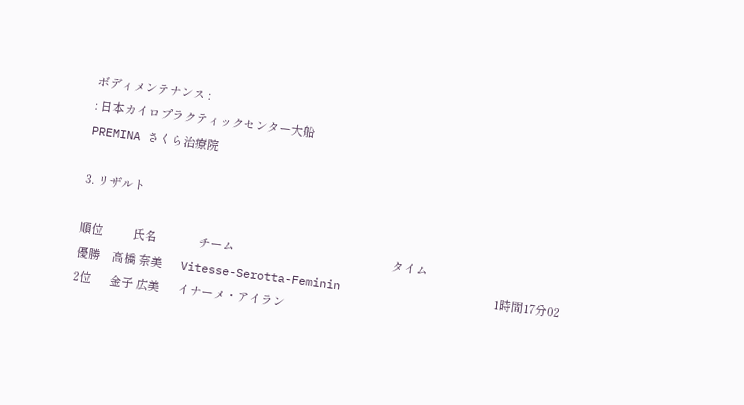ボディメンテナンス :
: 日本カイロプラクティックセンター大船
PREMINA さくら治療院

3. リザルト

順位          氏名              チーム                                                     タイム
優勝    高橋 奈美      Vitesse-Serotta-Feminin                      1時間17分02
2位      金子 広美      イナーメ・アイラン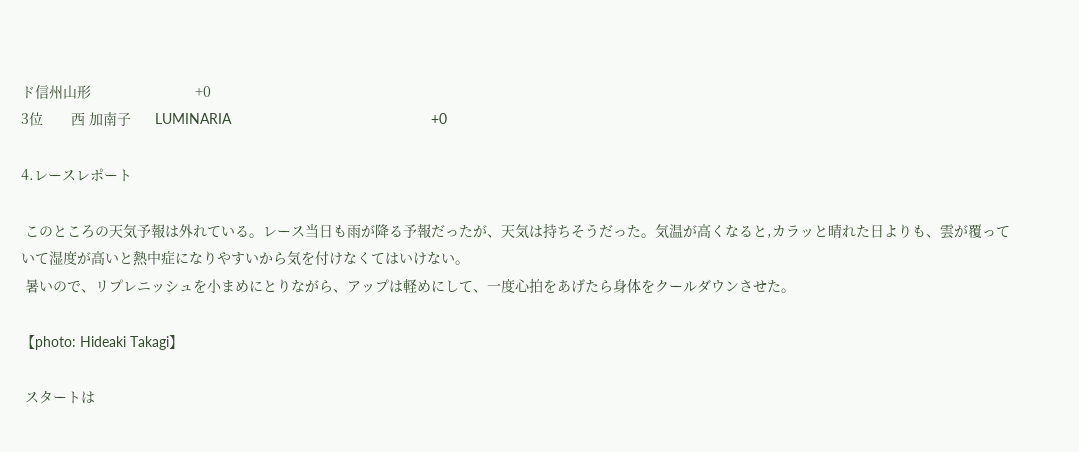ド信州山形                          +0
3位       西 加南子      LUMINARIA                                                  +0

4.レースレポート

 このところの天気予報は外れている。レース当日も雨が降る予報だったが、天気は持ちそうだった。気温が高くなると,カラッと晴れた日よりも、雲が覆っていて湿度が高いと熱中症になりやすいから気を付けなくてはいけない。
 暑いので、リプレニッシュを小まめにとりながら、アップは軽めにして、一度心拍をあげたら身体をクールダウンさせた。

【photo: Hideaki Takagi】

 スタートは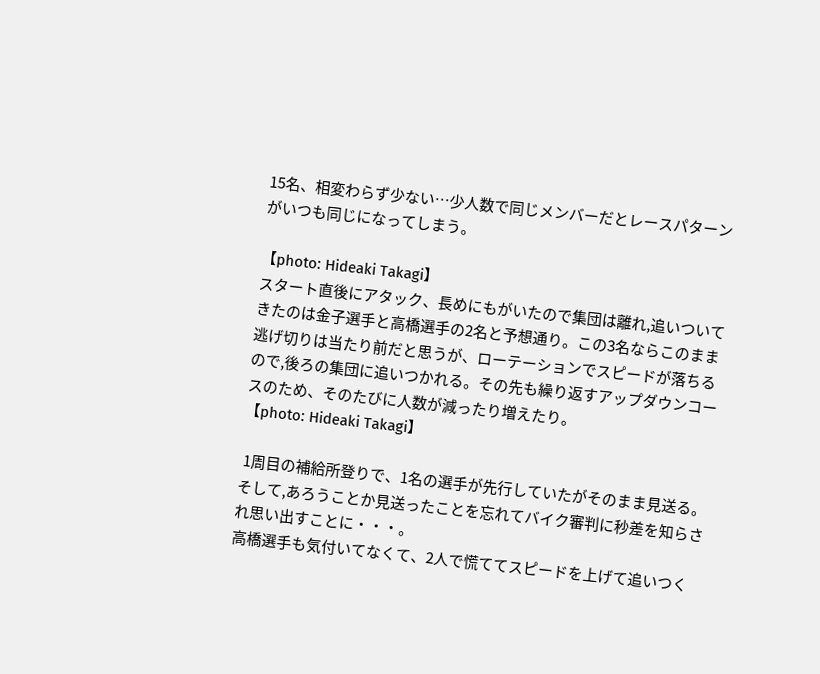15名、相変わらず少ない…少人数で同じメンバーだとレースパターンがいつも同じになってしまう。

【photo: Hideaki Takagi】
スタート直後にアタック、長めにもがいたので集団は離れ,追いついてきたのは金子選手と高橋選手の2名と予想通り。この3名ならこのまま逃げ切りは当たり前だと思うが、ローテーションでスピードが落ちるので,後ろの集団に追いつかれる。その先も繰り返すアップダウンコースのため、そのたびに人数が減ったり増えたり。
【photo: Hideaki Takagi】

 1周目の補給所登りで、1名の選手が先行していたがそのまま見送る。そして,あろうことか見送ったことを忘れてバイク審判に秒差を知らされ思い出すことに・・・。
高橋選手も気付いてなくて、2人で慌ててスピードを上げて追いつく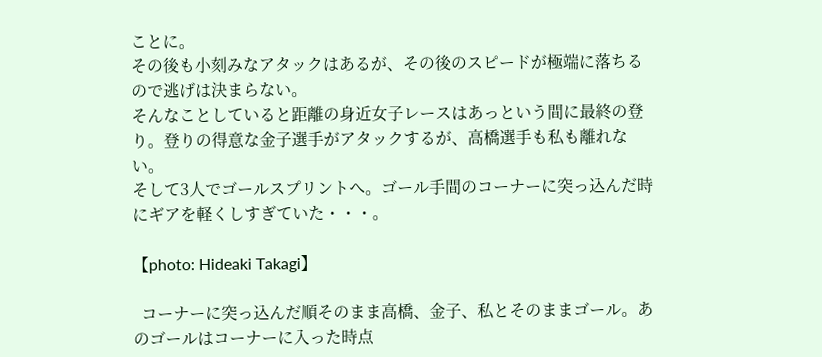ことに。
その後も小刻みなアタックはあるが、その後のスピードが極端に落ちるので逃げは決まらない。
そんなことしていると距離の身近女子レースはあっという間に最終の登り。登りの得意な金子選手がアタックするが、高橋選手も私も離れない。
そして3人でゴールスプリントへ。ゴール手間のコーナーに突っ込んだ時にギアを軽くしすぎていた・・・。

【photo: Hideaki Takagi】

  コーナーに突っ込んだ順そのまま高橋、金子、私とそのままゴール。あのゴールはコーナーに入った時点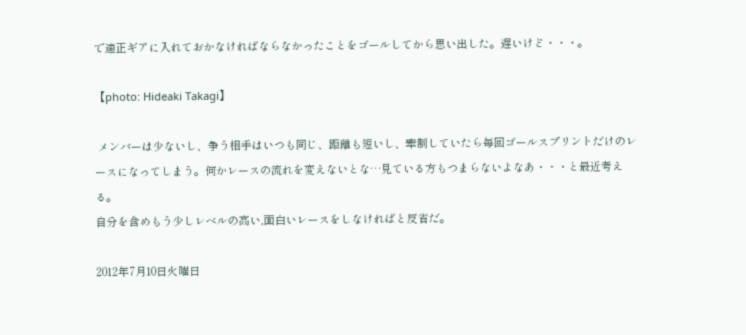で適正ギアに入れておかなければならなかったことをゴールしてから思い出した。遅いけど・・・。

【photo: Hideaki Takagi】

 メンバーは少ないし、争う相手はいつも同じ、距離も短いし、牽制していたら毎回ゴールスプリントだけのレースになってしまう。何かレースの流れを変えないとな…見ている方もつまらないよなあ・・・と最近考える。
自分を含めもう少しレベルの高い,面白いレースをしなければと反省だ。

2012年7月10日火曜日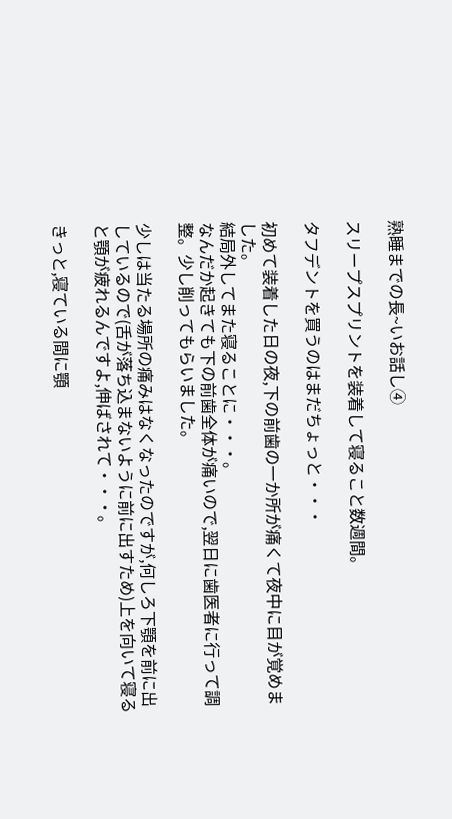熟睡までの長~いお話し④

スリープスプリントを装着して寝ること数週間。

タフデントを買うのはまだちょっと・・・

初めて装着した日の夜,下の前歯の一か所が痛くて夜中に目が覚めました。
結局外してまた寝ることに・・・。
なんだか起きても下の前歯全体が痛いので,翌日に歯医者に行って調整。少し削ってもらいました。

少しは当たる場所の痛みはなくなったのですが,何しろ下顎を前に出しているので(舌が落ち込まないように前に出すため)上を向いて寝ると顎が疲れるんですよ,伸ばされて・・・。

きっと,寝ている間に顎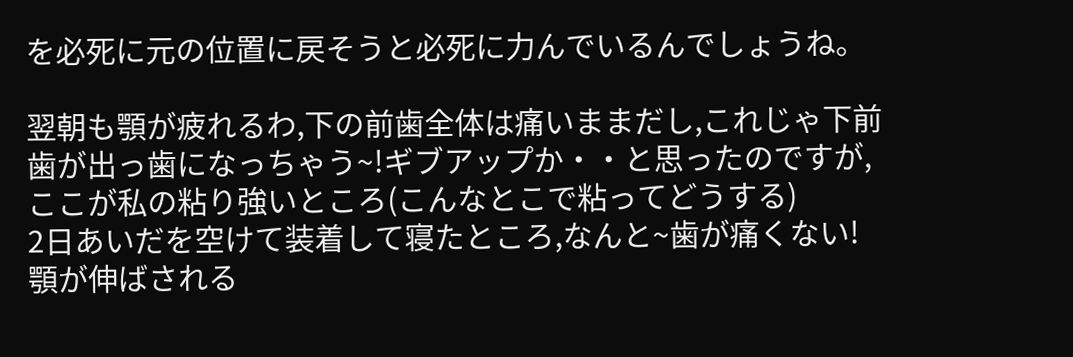を必死に元の位置に戻そうと必死に力んでいるんでしょうね。

翌朝も顎が疲れるわ,下の前歯全体は痛いままだし,これじゃ下前歯が出っ歯になっちゃう~!ギブアップか・・と思ったのですが,
ここが私の粘り強いところ(こんなとこで粘ってどうする)
2日あいだを空けて装着して寝たところ,なんと~歯が痛くない!顎が伸ばされる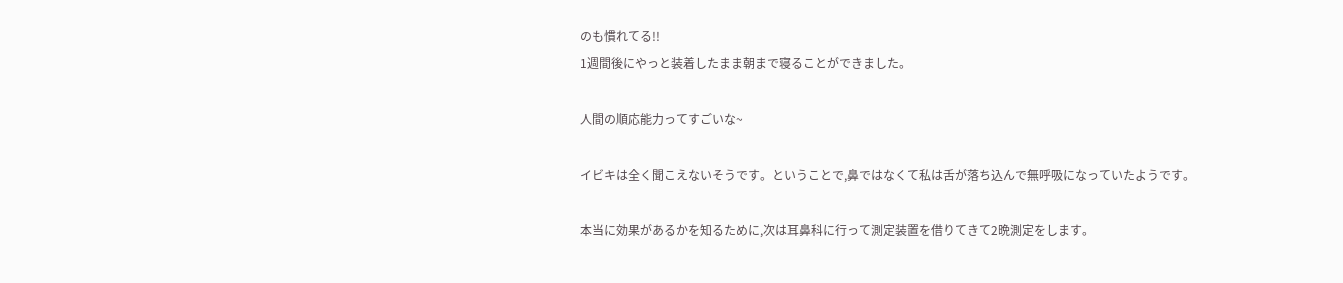のも慣れてる!!
1週間後にやっと装着したまま朝まで寝ることができました。

人間の順応能力ってすごいな~

イビキは全く聞こえないそうです。ということで,鼻ではなくて私は舌が落ち込んで無呼吸になっていたようです。

本当に効果があるかを知るために,次は耳鼻科に行って測定装置を借りてきて2晩測定をします。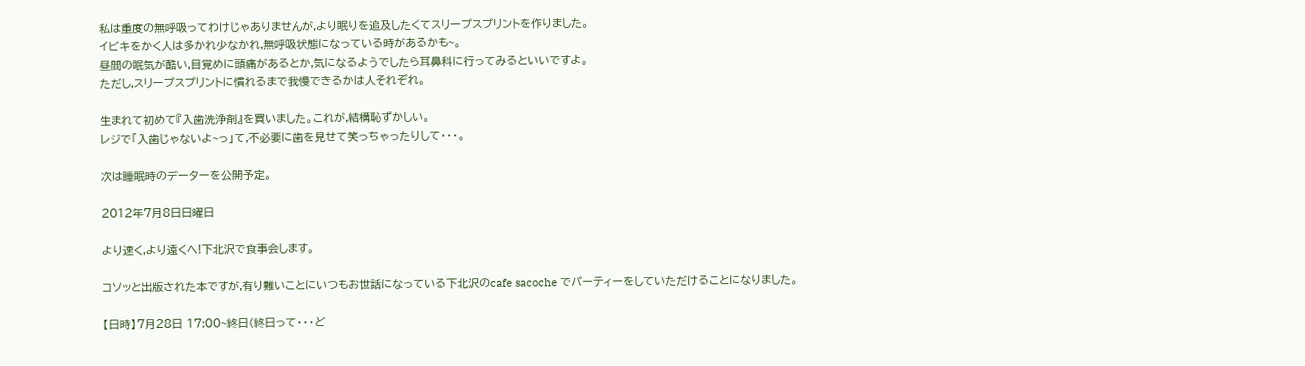私は重度の無呼吸ってわけじゃありませんが,より眠りを追及したくてスリープスプリントを作りました。
イビキをかく人は多かれ少なかれ,無呼吸状態になっている時があるかも~。
昼間の眠気が酷い,目覚めに頭痛があるとか,気になるようでしたら耳鼻科に行ってみるといいですよ。
ただし,スリープスプリントに慣れるまで我慢できるかは人それぞれ。

生まれて初めて『入歯洗浄剤』を買いました。これが,結構恥ずかしい。
レジで「入歯じゃないよ~っ」て,不必要に歯を見せて笑っちゃったりして・・・。

次は睡眠時のデーターを公開予定。

2012年7月8日日曜日

より速く,より遠くへ!下北沢で食事会します。

コソッと出版された本ですが,有り難いことにいつもお世話になっている下北沢のcafe sacoche でパーティーをしていただけることになりました。

【日時】7月28日 17:00~終日(終日って・・・ど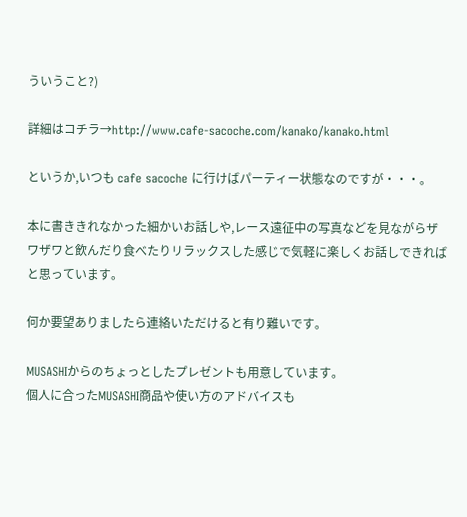ういうこと?)

詳細はコチラ→http://www.cafe-sacoche.com/kanako/kanako.html

というか,いつも cafe sacoche に行けばパーティー状態なのですが・・・。

本に書ききれなかった細かいお話しや,レース遠征中の写真などを見ながらザワザワと飲んだり食べたりリラックスした感じで気軽に楽しくお話しできればと思っています。

何か要望ありましたら連絡いただけると有り難いです。

MUSASHIからのちょっとしたプレゼントも用意しています。
個人に合ったMUSASHI商品や使い方のアドバイスも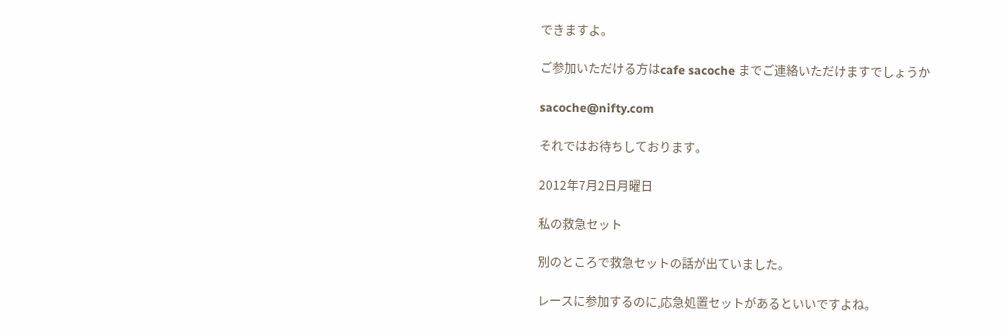できますよ。

ご参加いただける方はcafe sacoche までご連絡いただけますでしょうか

sacoche@nifty.com

それではお待ちしております。

2012年7月2日月曜日

私の救急セット

別のところで救急セットの話が出ていました。

レースに参加するのに,応急処置セットがあるといいですよね。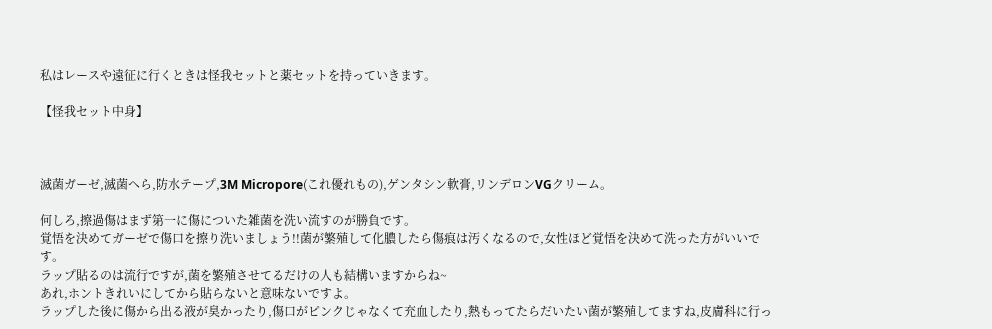私はレースや遠征に行くときは怪我セットと薬セットを持っていきます。

【怪我セット中身】



滅菌ガーゼ,滅菌へら,防水テープ,3M Micropore(これ優れもの),ゲンタシン軟膏,リンデロンVGクリーム。

何しろ,擦過傷はまず第一に傷についた雑菌を洗い流すのが勝負です。
覚悟を決めてガーゼで傷口を擦り洗いましょう!!菌が繁殖して化膿したら傷痕は汚くなるので,女性ほど覚悟を決めて洗った方がいいです。
ラップ貼るのは流行ですが,菌を繁殖させてるだけの人も結構いますからね~
あれ,ホントきれいにしてから貼らないと意味ないですよ。
ラップした後に傷から出る液が臭かったり,傷口がピンクじゃなくて充血したり,熱もってたらだいたい菌が繁殖してますね,皮膚科に行っ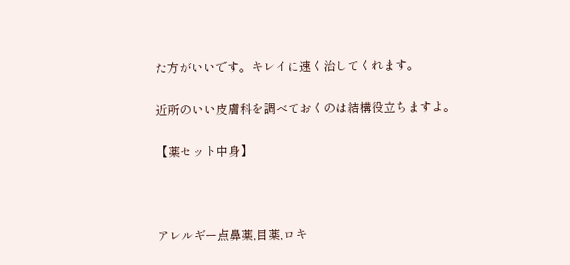た方がいいです。キレイに速く治してくれます。

近所のいい皮膚科を調べておくのは結構役立ちますよ。

【薬セット中身】



アレルギー点鼻薬,目薬,ロキ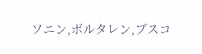ソニン,ボルタレン,ブスコ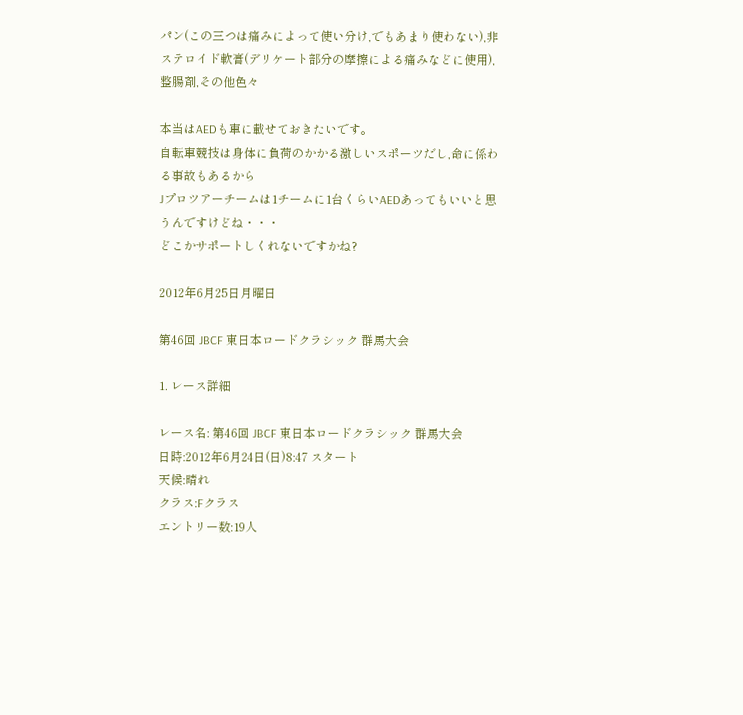パン(この三つは痛みによって使い分け,でもあまり使わない),非ステロイド軟膏(デリケート部分の摩擦による痛みなどに使用),整腸剤,その他色々

本当はAEDも車に載せておきたいです。
自転車競技は身体に負荷のかかる激しいスポーツだし,命に係わる事故もあるから
Jプロツアーチームは1チームに1台くらいAEDあってもいいと思うんですけどね・・・
どこかサポートしくれないですかね?

2012年6月25日月曜日

第46回 JBCF 東日本ロードクラシック 群馬大会

1. レース詳細

レース名: 第46回 JBCF 東日本ロードクラシック 群馬大会
日時:2012年6月24日(日)8:47 スタート
天候:晴れ
クラス:Fクラス
エントリー数:19人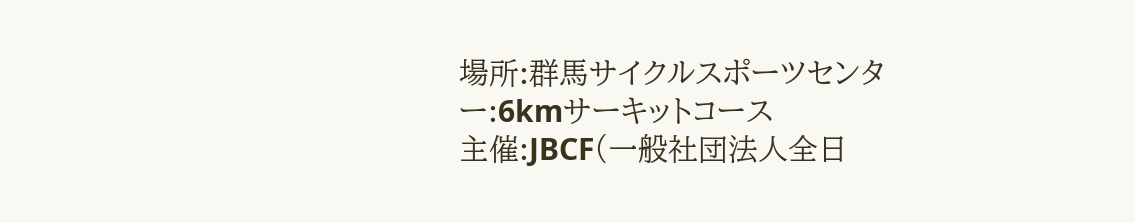場所:群馬サイクルスポーツセンター:6kmサーキットコース
主催:JBCF(一般社団法人全日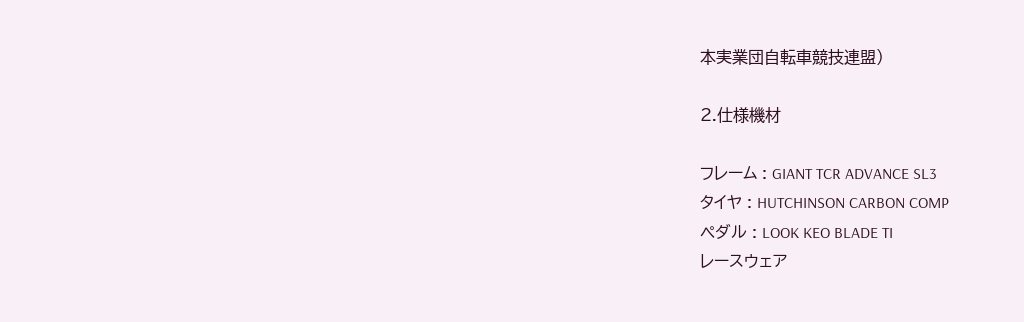本実業団自転車競技連盟)

2.仕様機材

フレーム : GIANT TCR ADVANCE SL3
タイヤ : HUTCHINSON CARBON COMP
ペダル : LOOK KEO BLADE TI
レースウェア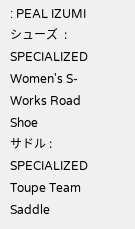: PEAL IZUMI
シューズ  : SPECIALIZED Women's S-Works Road Shoe
サドル : SPECIALIZED Toupe Team Saddle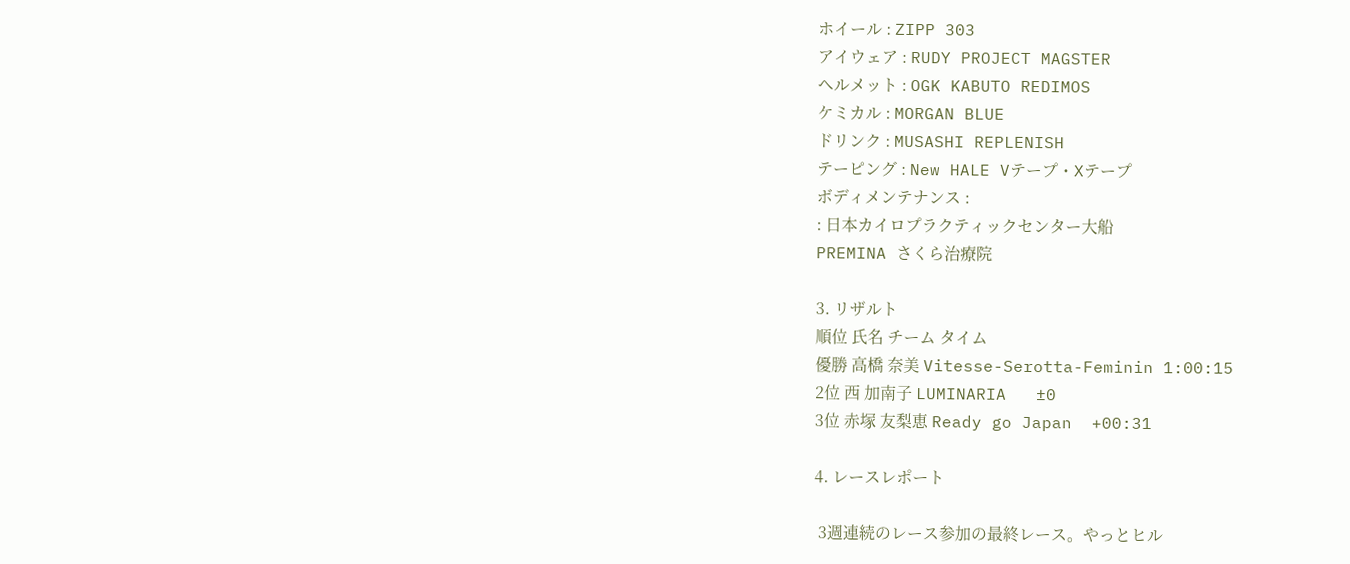ホイール : ZIPP 303
アイウェア : RUDY PROJECT MAGSTER
ヘルメット : OGK KABUTO REDIMOS
ケミカル : MORGAN BLUE
ドリンク : MUSASHI REPLENISH
テーピング : New HALE Vテープ・Xテープ
ボディメンテナンス :
: 日本カイロプラクティックセンター大船
PREMINA さくら治療院

3. リザルト
順位 氏名 チーム タイム
優勝 高橋 奈美 Vitesse-Serotta-Feminin 1:00:15
2位 西 加南子 LUMINARIA   ±0
3位 赤塚 友梨恵 Ready go Japan  +00:31

4. レースレポート

 3週連続のレース参加の最終レース。やっとヒル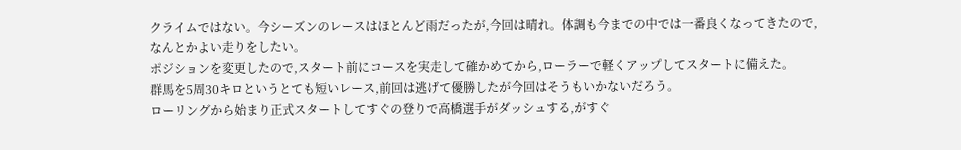クライムではない。今シーズンのレースはほとんど雨だったが,今回は晴れ。体調も今までの中では一番良くなってきたので,なんとかよい走りをしたい。
ポジションを変更したので,スタート前にコースを実走して確かめてから,ローラーで軽くアップしてスタートに備えた。
群馬を5周30キロというとても短いレース,前回は逃げて優勝したが今回はそうもいかないだろう。
ローリングから始まり正式スタートしてすぐの登りで高橋選手がダッシュする,がすぐ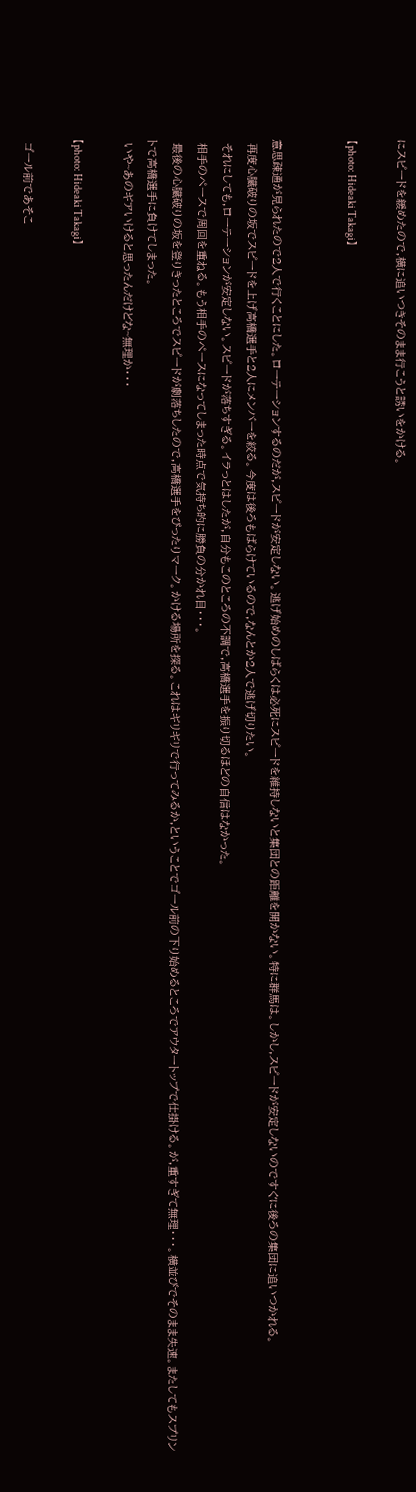にスピードを緩めたので,横に追いつきそのまま行こうと誘いをかける。

【photo: Hideaki Takagi】


意思疎通が見られたので2人で行くことにした。ローテーションするのだが,スピードが安定しない。逃げ始めのしばらくは必死にスピードを維持しないと集団との距離を開かない。特に群馬は。しかし,スピードが安定しないのですぐに後ろの集団に追いつかれる。
 再度心臓破りの坂でスピードを上げ高橋選手と2人にメンバーを絞る。今度は後ろもばらけているので,なんとか2人で逃げ切りたい。
 それにしても,ローテーションが安定しない。スピードが落ちすぎる。イラっとはしたが,自分もこのところの不調で,高橋選手を振り切るほどの自信はなかった。
 相手のペースで周回を重ねる。もう相手のペースになってしまった時点で気持ち的に勝負の分かれ目・・・。
 最後の心臓破りの坂を登りきったところでスピードが劇落ちしたので,高橋選手をぴったりマーク。かける場所を探る。これはギリギリで行ってみるか,ということでゴール前の下り始めるところでアウタートップで仕掛ける。が,重すぎて無理・・・。横並びでそのまま失速。またしてもスプリントで高橋選手に負けてしまった。
 いや~あのギアいけると思ったんだけどな~無理か・・・

【photo: Hideaki Takagi】

 ゴール前であそこ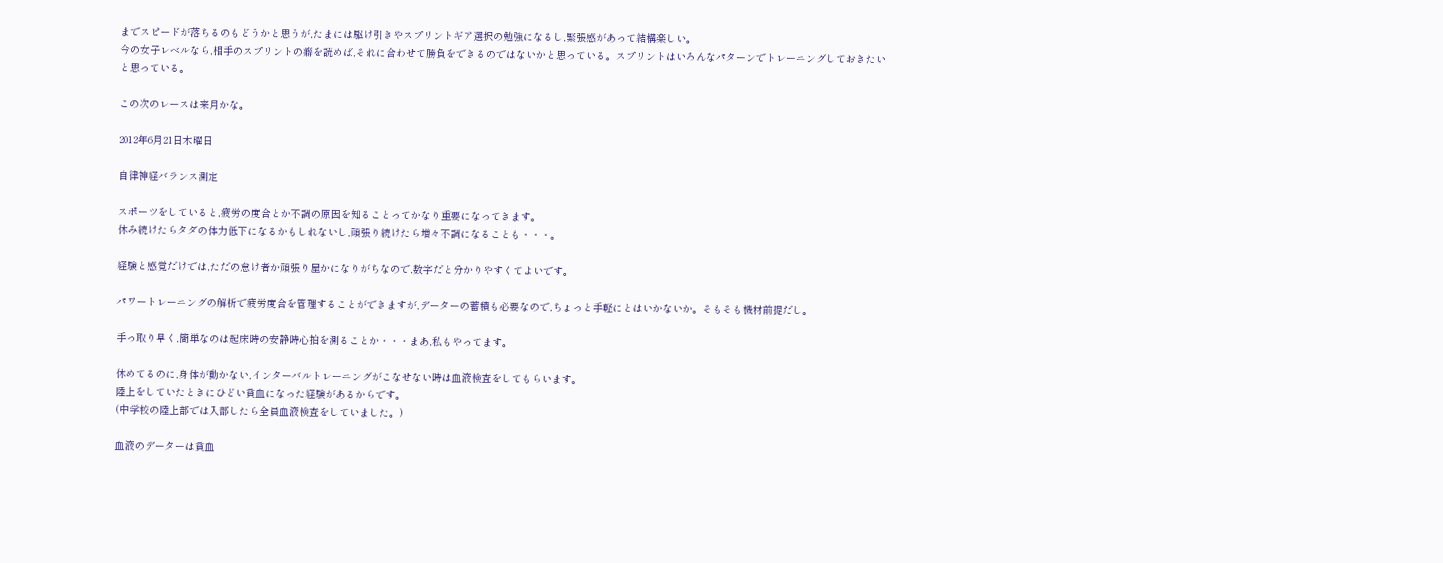までスピードが落ちるのもどうかと思うが,たまには駆け引きやスプリントギア選択の勉強になるし,緊張感があって結構楽しい。
今の女子レベルなら,相手のスプリントの癖を読めば,それに合わせて勝負をできるのではないかと思っている。スプリントはいろんなパターンでトレーニングしておきたいと思っている。

この次のレースは来月かな。

2012年6月21日木曜日

自律神経バランス測定

スポーツをしていると,疲労の度合とか不調の原因を知ることってかなり重要になってきます。
休み続けたらタダの体力低下になるかもしれないし,頑張り続けたら増々不調になることも・・・。

経験と感覚だけでは,ただの怠け者か頑張り屋かになりがちなので,数字だと分かりやすくてよいです。

パワートレーニングの解析で疲労度合を管理することができますが,データーの蓄積も必要なので,ちょっと手軽にとはいかないか。そもそも機材前提だし。

手っ取り早く,簡単なのは起床時の安静時心拍を測ることか・・・まあ,私もやってます。

休めてるのに,身体が動かない,インターバルトレーニングがこなせない時は血液検査をしてもらいます。
陸上をしていたときにひどい貧血になった経験があるからです。
(中学校の陸上部では入部したら全員血液検査をしていました。)

血液のデーターは貧血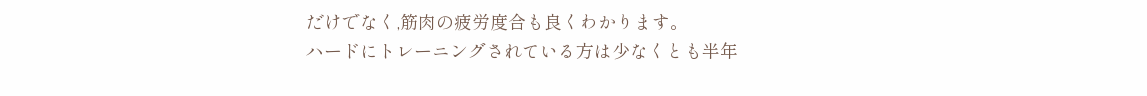だけでなく,筋肉の疲労度合も良くわかります。
ハードにトレーニングされている方は少なくとも半年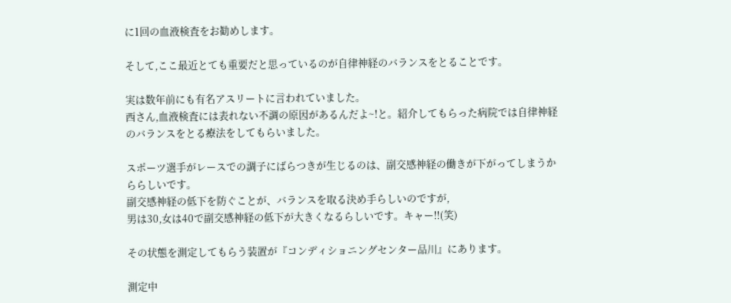に1回の血液検査をお勧めします。

そして,ここ最近とても重要だと思っているのが自律神経のバランスをとることです。

実は数年前にも有名アスリートに言われていました。
西さん,血液検査には表れない不調の原因があるんだよ~!と。紹介してもらった病院では自律神経のバランスをとる療法をしてもらいました。

スポーツ選手がレースでの調子にばらつきが生じるのは、副交感神経の働きが下がってしまうかららしいです。
副交感神経の低下を防ぐことが、バランスを取る決め手らしいのですが,
男は30,女は40で副交感神経の低下が大きくなるらしいです。キャー!!(笑)

その状態を測定してもらう装置が『コンディショニングセンター品川』にあります。

測定中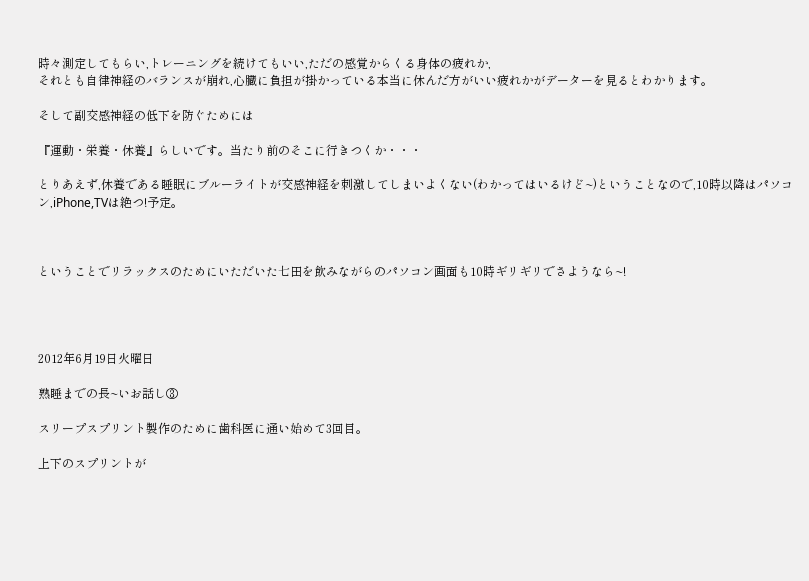時々測定してもらい,トレーニングを続けてもいい,ただの感覚からくる身体の疲れか,
それとも自律神経のバランスが崩れ,心臓に負担が掛かっている本当に休んだ方がいい疲れかがデーターを見るとわかります。

そして副交感神経の低下を防ぐためには

『運動・栄養・休養』らしいです。当たり前のそこに行きつくか・・・

とりあえず,休養である睡眠にブルーライトが交感神経を刺激してしまいよくない(わかってはいるけど~)ということなので,10時以降はパソコン,iPhone,TVは絶つ!予定。



ということでリラックスのためにいただいた七田を飲みながらのパソコン画面も10時ギリギリでさようなら~!




2012年6月19日火曜日

熟睡までの長~いお話し③

スリープスプリント製作のために歯科医に通い始めて3回目。

上下のスプリントが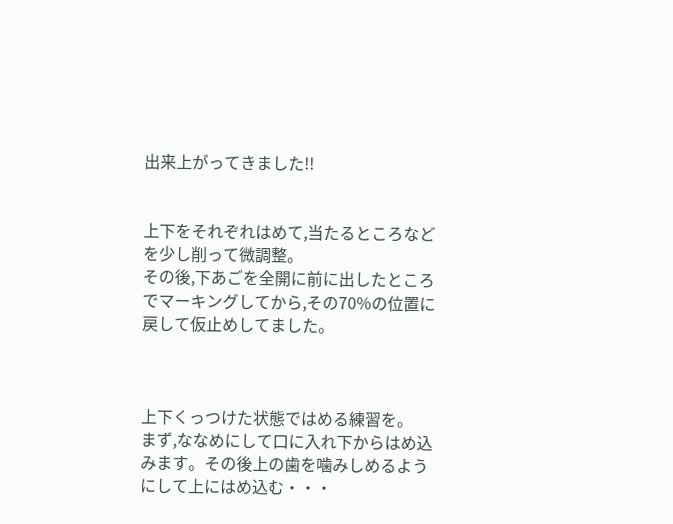出来上がってきました!!


上下をそれぞれはめて,当たるところなどを少し削って微調整。
その後,下あごを全開に前に出したところでマーキングしてから,その70%の位置に戻して仮止めしてました。



上下くっつけた状態ではめる練習を。
まず,ななめにして口に入れ下からはめ込みます。その後上の歯を噛みしめるようにして上にはめ込む・・・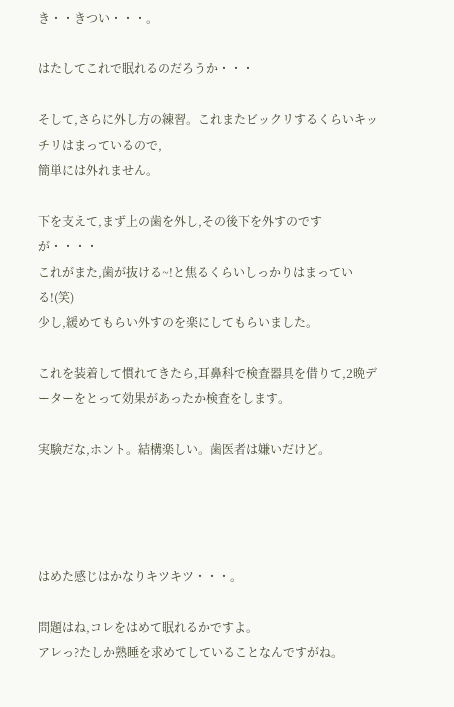き・・きつい・・・。

はたしてこれで眠れるのだろうか・・・

そして,さらに外し方の練習。これまたビックリするくらいキッチリはまっているので,
簡単には外れません。

下を支えて,まず上の歯を外し,その後下を外すのですが・・・・
これがまた,歯が抜ける~!と焦るくらいしっかりはまっている!(笑)
少し,緩めてもらい外すのを楽にしてもらいました。

これを装着して慣れてきたら,耳鼻科で検査器具を借りて,2晩データーをとって効果があったか検査をします。

実験だな,ホント。結構楽しい。歯医者は嫌いだけど。




はめた感じはかなりキツキツ・・・。

問題はね,コレをはめて眠れるかですよ。
アレっ?たしか熟睡を求めてしていることなんですがね。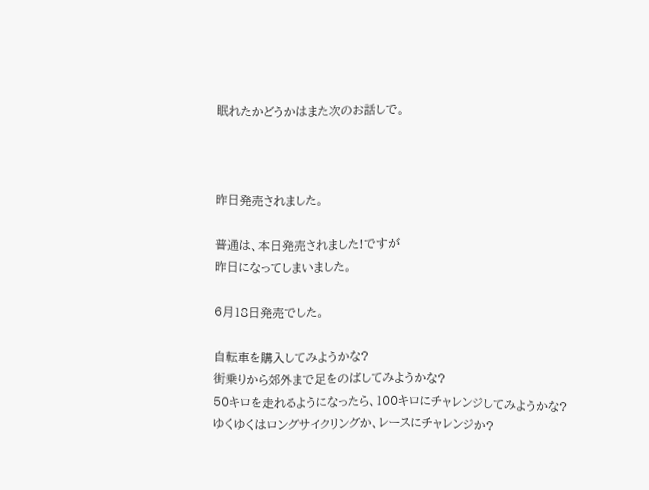眠れたかどうかはまた次のお話しで。



昨日発売されました。

普通は、本日発売されました!ですが
昨日になってしまいました。

6月18日発売でした。

自転車を購入してみようかな?
街乗りから郊外まで足をのばしてみようかな?
50キロを走れるようになったら、100キロにチャレンジしてみようかな?
ゆくゆくはロングサイクリングか、レースにチャレンジか?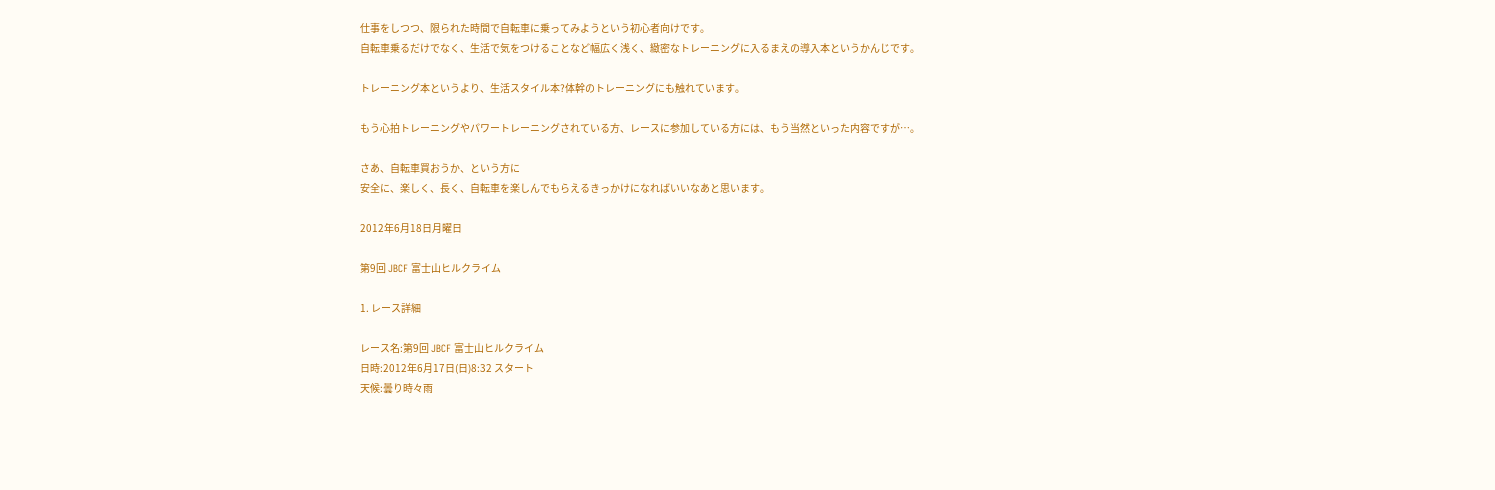仕事をしつつ、限られた時間で自転車に乗ってみようという初心者向けです。
自転車乗るだけでなく、生活で気をつけることなど幅広く浅く、緻密なトレーニングに入るまえの導入本というかんじです。

トレーニング本というより、生活スタイル本?体幹のトレーニングにも触れています。

もう心拍トレーニングやパワートレーニングされている方、レースに参加している方には、もう当然といった内容ですが…。

さあ、自転車買おうか、という方に
安全に、楽しく、長く、自転車を楽しんでもらえるきっかけになればいいなあと思います。

2012年6月18日月曜日

第9回 JBCF 富士山ヒルクライム

1. レース詳細

レース名:第9回 JBCF 富士山ヒルクライム
日時:2012年6月17日(日)8:32 スタート
天候:曇り時々雨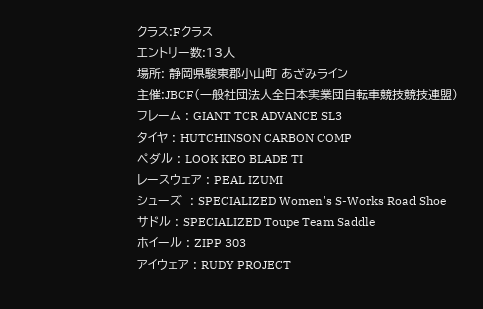クラス:Fクラス
エントリー数:13人
場所: 静岡県駿東郡小山町 あざみライン
主催:JBCF(一般社団法人全日本実業団自転車競技競技連盟)
フレーム : GIANT TCR ADVANCE SL3
タイヤ : HUTCHINSON CARBON COMP
ペダル : LOOK KEO BLADE TI
レースウェア : PEAL IZUMI
シューズ  : SPECIALIZED Women's S-Works Road Shoe
サドル : SPECIALIZED Toupe Team Saddle
ホイール : ZIPP 303
アイウェア : RUDY PROJECT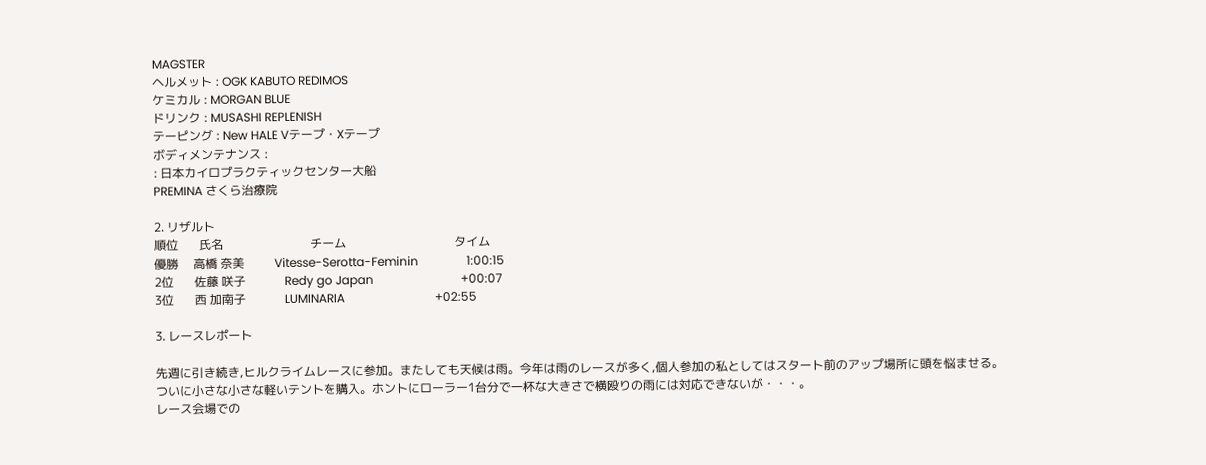MAGSTER
ヘルメット : OGK KABUTO REDIMOS
ケミカル : MORGAN BLUE
ドリンク : MUSASHI REPLENISH
テーピング : New HALE Vテープ・Xテープ
ボディメンテナンス :
: 日本カイロプラクティックセンター大船
PREMINA さくら治療院

2. リザルト
順位       氏名                             チーム                                    タイム
優勝     高橋 奈美          Vitesse-Serotta-Feminin                1:00:15
2位       佐藤 咲子             Redy go Japan                             +00:07
3位       西 加南子             LUMINARIA                              +02:55

3. レースレポート

先週に引き続き,ヒルクライムレースに参加。またしても天候は雨。今年は雨のレースが多く,個人参加の私としてはスタート前のアップ場所に頭を悩ませる。
ついに小さな小さな軽いテントを購入。ホントにローラー1台分で一杯な大きさで横殴りの雨には対応できないが・・・。
レース会場での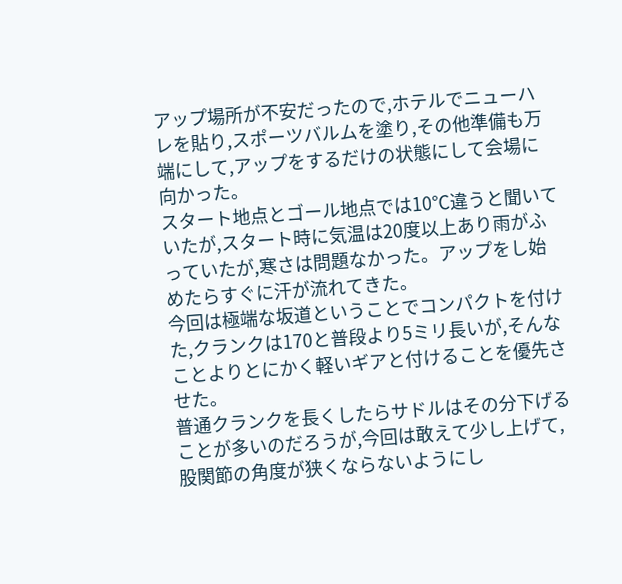アップ場所が不安だったので,ホテルでニューハレを貼り,スポーツバルムを塗り,その他準備も万端にして,アップをするだけの状態にして会場に向かった。
スタート地点とゴール地点では10℃違うと聞いていたが,スタート時に気温は20度以上あり雨がふっていたが,寒さは問題なかった。アップをし始めたらすぐに汗が流れてきた。
今回は極端な坂道ということでコンパクトを付けた,クランクは170と普段より5ミリ長いが,そんなことよりとにかく軽いギアと付けることを優先させた。
普通クランクを長くしたらサドルはその分下げることが多いのだろうが,今回は敢えて少し上げて,股関節の角度が狭くならないようにし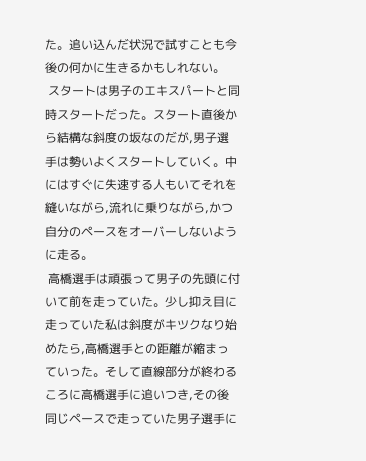た。追い込んだ状況で試すことも今後の何かに生きるかもしれない。
 スタートは男子のエキスパートと同時スタートだった。スタート直後から結構な斜度の坂なのだが,男子選手は勢いよくスタートしていく。中にはすぐに失速する人もいてそれを縫いながら,流れに乗りながら,かつ自分のペースをオーバーしないように走る。
 高橋選手は頑張って男子の先頭に付いて前を走っていた。少し抑え目に走っていた私は斜度がキツクなり始めたら,高橋選手との距離が縮まっていった。そして直線部分が終わるころに高橋選手に追いつき,その後同じペースで走っていた男子選手に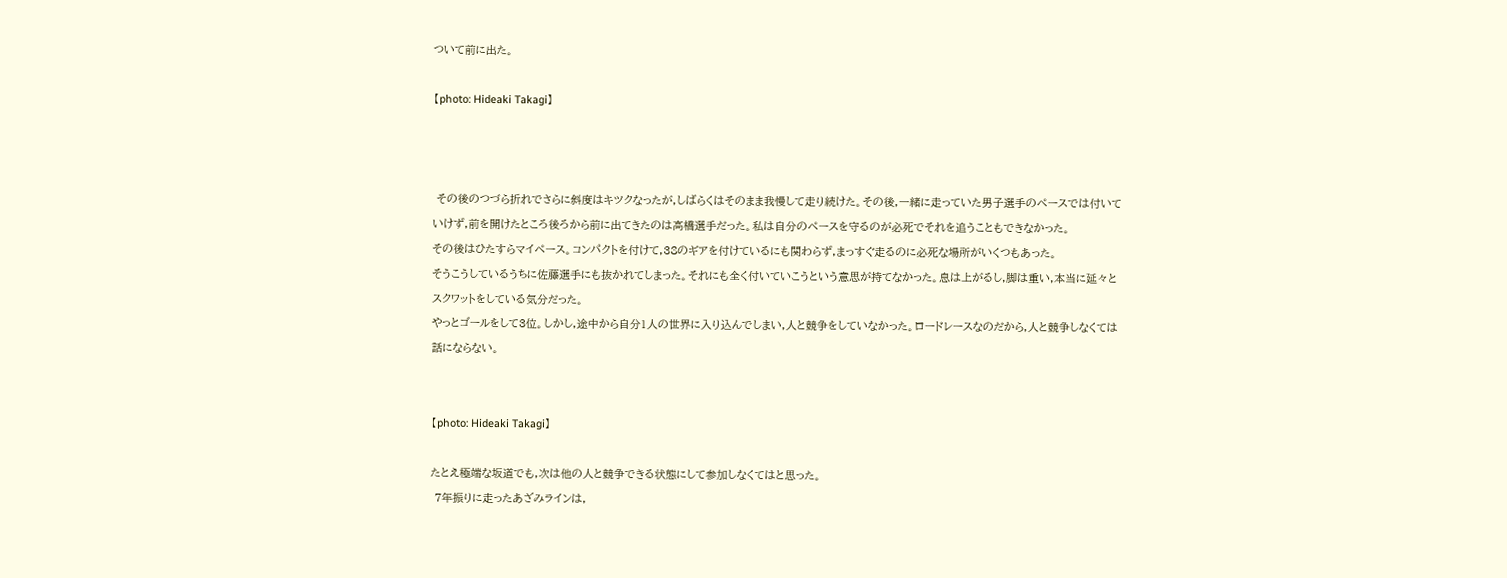ついて前に出た。

【photo: Hideaki Takagi】



 その後のつづら折れでさらに斜度はキツクなったが,しばらくはそのまま我慢して走り続けた。その後,一緒に走っていた男子選手のペースでは付いていけず,前を開けたところ後ろから前に出てきたのは高橋選手だった。私は自分のペースを守るのが必死でそれを追うこともできなかった。
その後はひたすらマイペース。コンパクトを付けて,38のギアを付けているにも関わらず,まっすぐ走るのに必死な場所がいくつもあった。
そうこうしているうちに佐藤選手にも抜かれてしまった。それにも全く付いていこうという意思が持てなかった。息は上がるし,脚は重い,本当に延々とスクワットをしている気分だった。
やっとゴールをして3位。しかし,途中から自分1人の世界に入り込んでしまい,人と競争をしていなかった。ロードレースなのだから,人と競争しなくては話にならない。


【photo: Hideaki Takagi】

たとえ極端な坂道でも,次は他の人と競争できる状態にして参加しなくてはと思った。
 7年振りに走ったあざみラインは,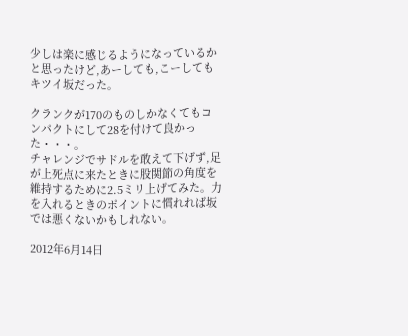少しは楽に感じるようになっているかと思ったけど,あーしても,こーしてもキツイ坂だった。

クランクが170のものしかなくてもコンパクトにして28を付けて良かった・・・。
チャレンジでサドルを敢えて下げず,足が上死点に来たときに股関節の角度を維持するために2.5ミリ上げてみた。力を入れるときのポイントに慣れれば坂では悪くないかもしれない。

2012年6月14日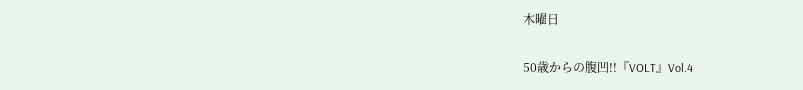木曜日

50歳からの腹凹!!『VOLT』Vol.4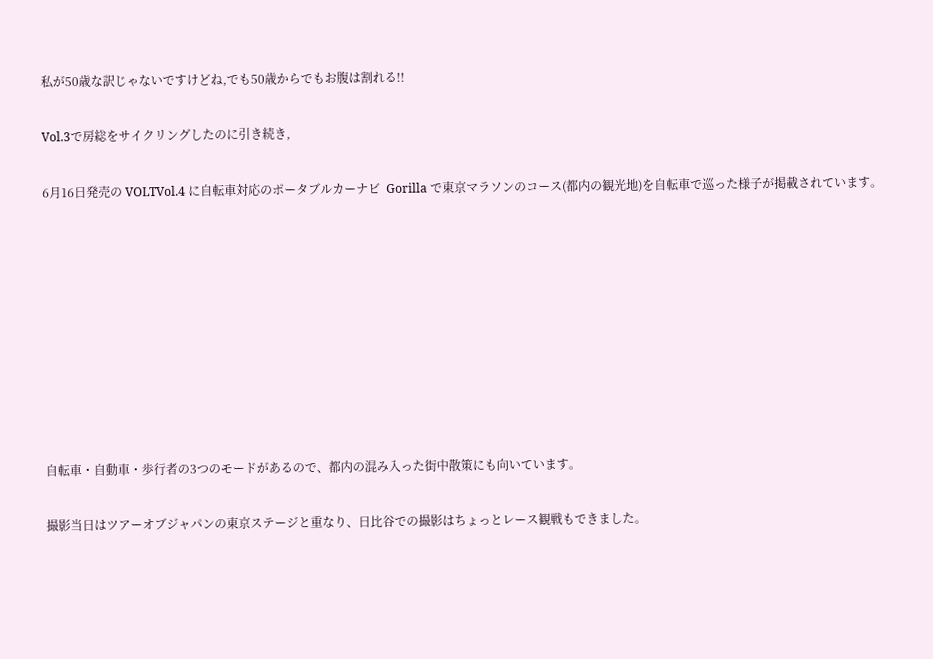私が50歳な訳じゃないですけどね,でも50歳からでもお腹は割れる!!

Vol.3で房総をサイクリングしたのに引き続き,

6月16日発売の VOLTVol.4 に自転車対応のポータブルカーナビ  Gorilla で東京マラソンのコース(都内の観光地)を自転車で巡った様子が掲載されています。









自転車・自動車・歩行者の3つのモードがあるので、都内の混み入った街中散策にも向いています。

撮影当日はツアーオブジャパンの東京ステージと重なり、日比谷での撮影はちょっとレース観戦もできました。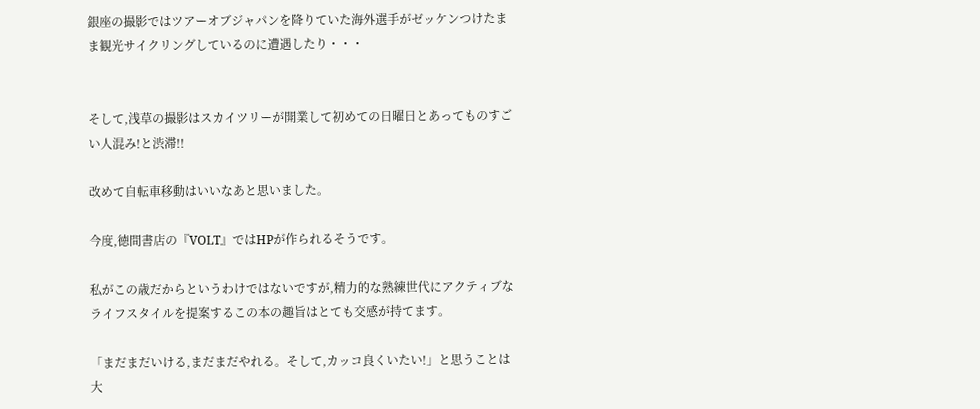銀座の撮影ではツアーオブジャパンを降りていた海外選手がゼッケンつけたまま観光サイクリングしているのに遭遇したり・・・


そして,浅草の撮影はスカイツリーが開業して初めての日曜日とあってものすごい人混み!と渋滞!!

改めて自転車移動はいいなあと思いました。

今度,徳間書店の『VOLT』ではHPが作られるそうです。

私がこの歳だからというわけではないですが,精力的な熟練世代にアクティブなライフスタイルを提案するこの本の趣旨はとても交感が持てます。

「まだまだいける,まだまだやれる。そして,カッコ良くいたい!」と思うことは大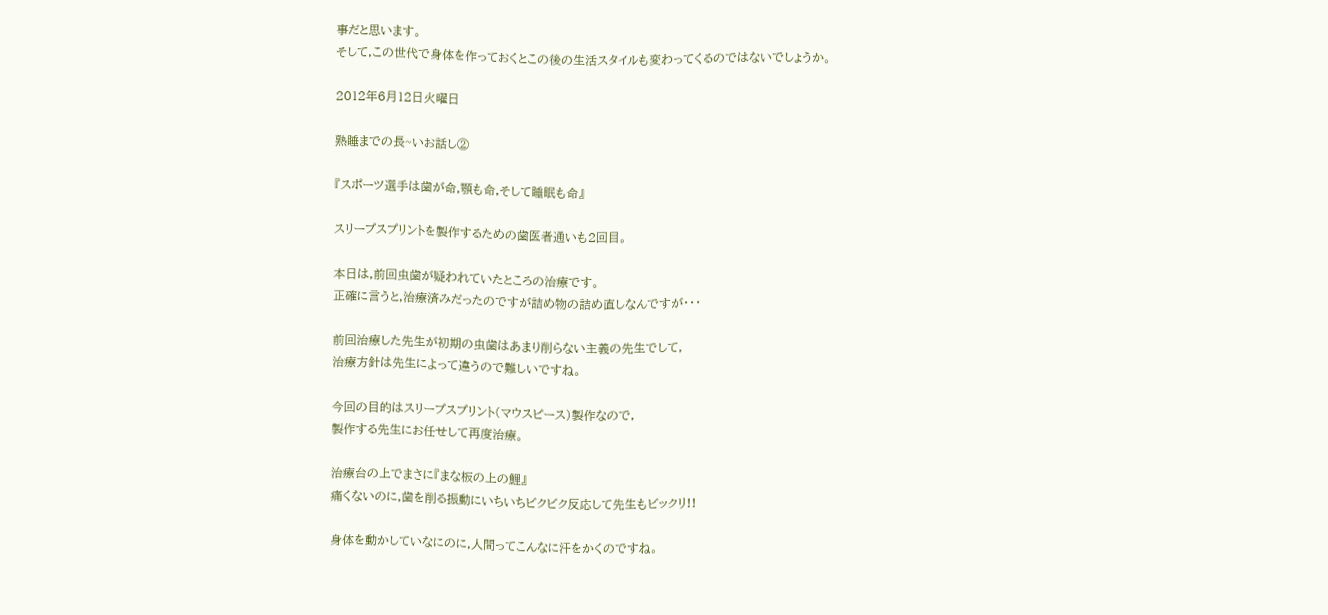事だと思います。
そして,この世代で身体を作っておくとこの後の生活スタイルも変わってくるのではないでしょうか。

2012年6月12日火曜日

熟睡までの長~いお話し②

『スポーツ選手は歯が命,顎も命,そして睡眠も命』

スリープスプリントを製作するための歯医者通いも2回目。

本日は,前回虫歯が疑われていたところの治療です。
正確に言うと,治療済みだったのですが詰め物の詰め直しなんですが・・・

前回治療した先生が初期の虫歯はあまり削らない主義の先生でして,
治療方針は先生によって違うので難しいですね。

今回の目的はスリープスプリント(マウスピース)製作なので,
製作する先生にお任せして再度治療。

治療台の上でまさに『まな板の上の鯉』
痛くないのに,歯を削る振動にいちいちビクビク反応して先生もビックリ!!

身体を動かしていなにのに,人間ってこんなに汗をかくのですね。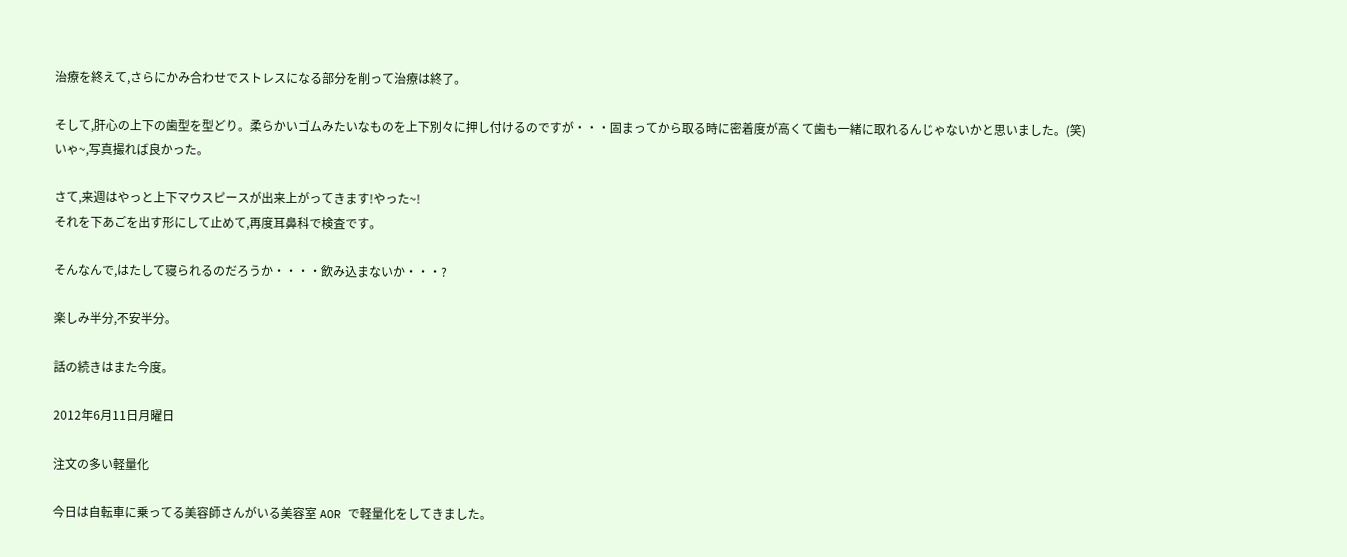治療を終えて,さらにかみ合わせでストレスになる部分を削って治療は終了。

そして,肝心の上下の歯型を型どり。柔らかいゴムみたいなものを上下別々に押し付けるのですが・・・固まってから取る時に密着度が高くて歯も一緒に取れるんじゃないかと思いました。(笑)
いゃ~,写真撮れば良かった。

さて,来週はやっと上下マウスピースが出来上がってきます!やった~!
それを下あごを出す形にして止めて,再度耳鼻科で検査です。

そんなんで,はたして寝られるのだろうか・・・・飲み込まないか・・・?

楽しみ半分,不安半分。

話の続きはまた今度。

2012年6月11日月曜日

注文の多い軽量化

今日は自転車に乗ってる美容師さんがいる美容室 AOR で軽量化をしてきました。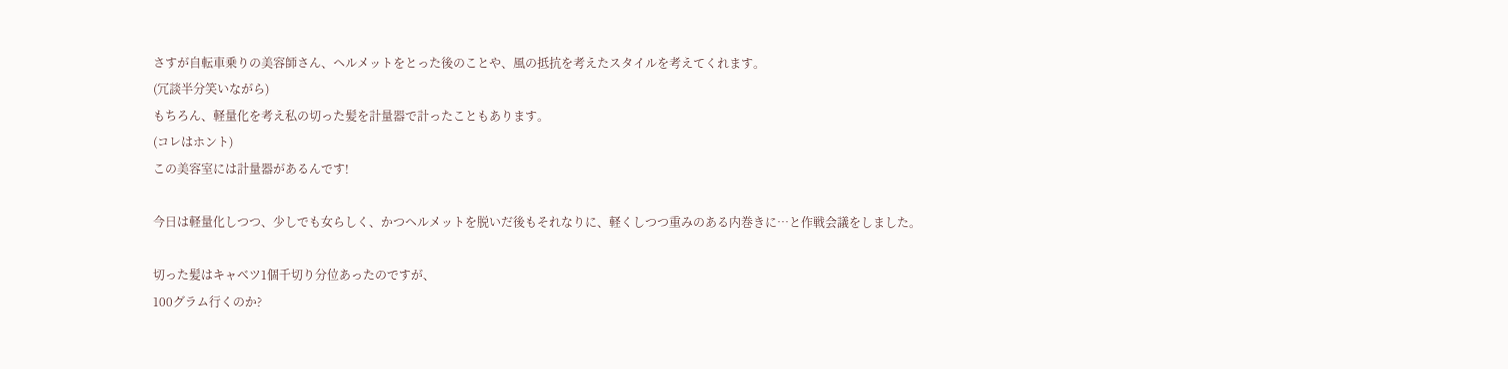さすが自転車乗りの美容師さん、ヘルメットをとった後のことや、風の抵抗を考えたスタイルを考えてくれます。
(冗談半分笑いながら)
もちろん、軽量化を考え私の切った髪を計量器で計ったこともあります。
(コレはホント)
この美容室には計量器があるんです!

今日は軽量化しつつ、少しでも女らしく、かつヘルメットを脱いだ後もそれなりに、軽くしつつ重みのある内巻きに…と作戦会議をしました。

切った髪はキャベツ1個千切り分位あったのですが、
100グラム行くのか?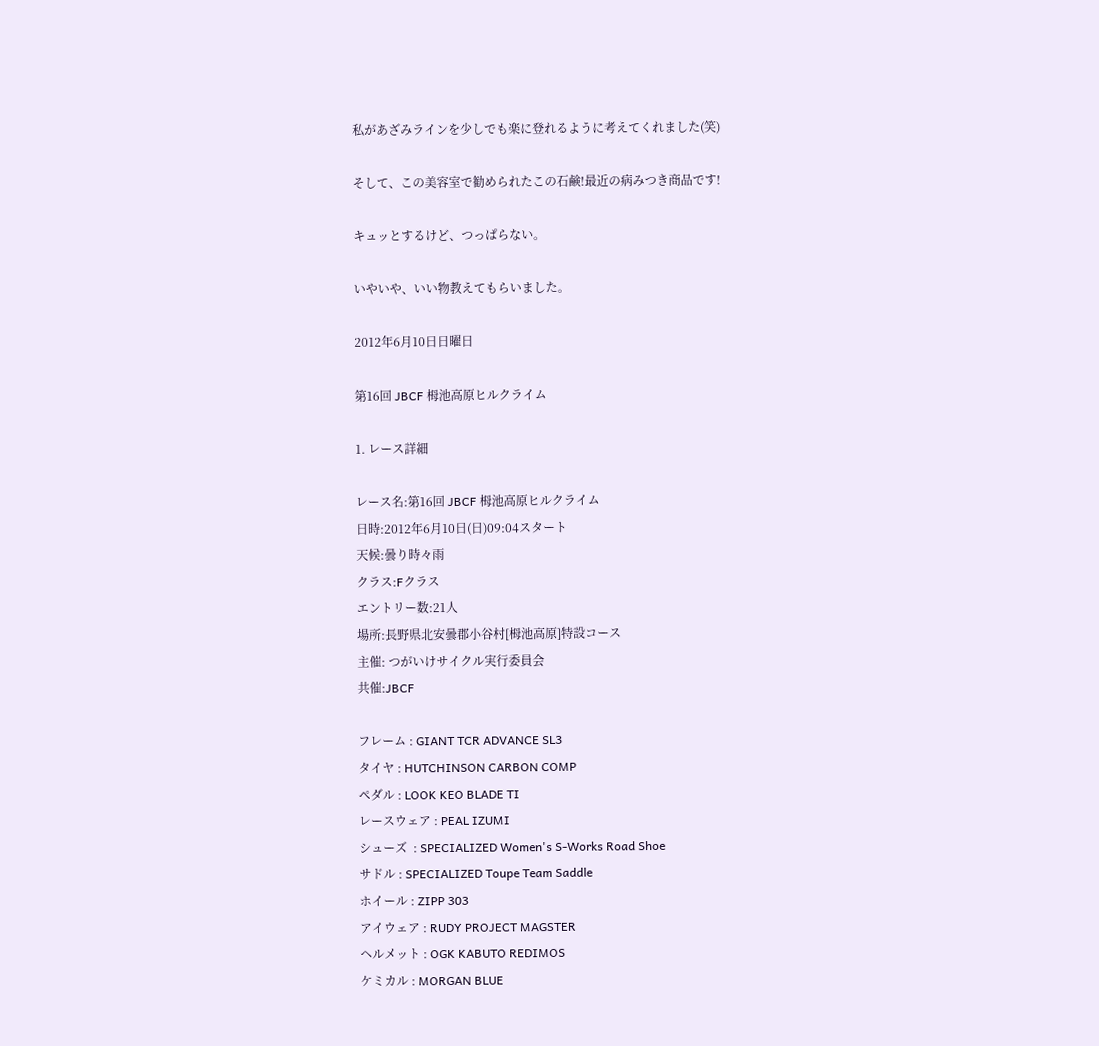私があざみラインを少しでも楽に登れるように考えてくれました(笑)

そして、この美容室で勧められたこの石鹸!最近の病みつき商品です!

キュッとするけど、つっぱらない。

いやいや、いい物教えてもらいました。

2012年6月10日日曜日

第16回 JBCF 栂池高原ヒルクライム

1. レース詳細

レース名:第16回 JBCF 栂池高原ヒルクライム
日時:2012年6月10日(日)09:04スタート
天候:曇り時々雨
クラス:Fクラス
エントリー数:21人
場所:長野県北安曇郡小谷村[栂池高原]特設コース
主催: つがいけサイクル実行委員会
共催:JBCF

フレーム : GIANT TCR ADVANCE SL3
タイヤ : HUTCHINSON CARBON COMP
ペダル : LOOK KEO BLADE TI
レースウェア : PEAL IZUMI
シューズ  : SPECIALIZED Women's S-Works Road Shoe
サドル : SPECIALIZED Toupe Team Saddle
ホイール : ZIPP 303
アイウェア : RUDY PROJECT MAGSTER
ヘルメット : OGK KABUTO REDIMOS
ケミカル : MORGAN BLUE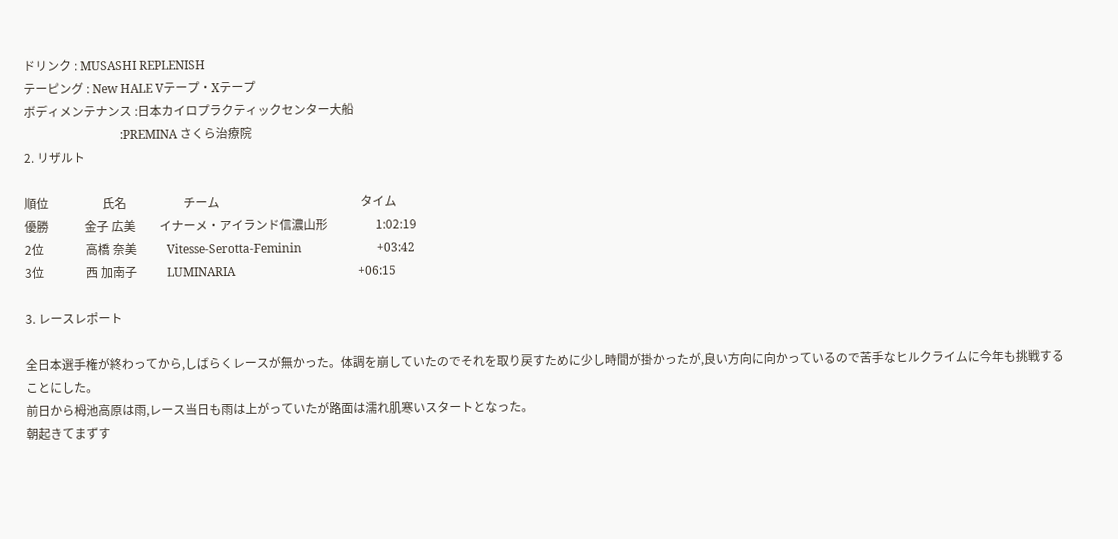ドリンク : MUSASHI REPLENISH
テーピング : New HALE Vテープ・Xテープ
ボディメンテナンス :日本カイロプラクティックセンター大船
                                :PREMINA さくら治療院
2. リザルト

順位                  氏名                   チーム                                               タイム
優勝            金子 広美        イナーメ・アイランド信濃山形                1:02:19
2位              高橋 奈美          Vitesse-Serotta-Feminin                         +03:42
3位              西 加南子          LUMINARIA                                         +06:15

3. レースレポート

全日本選手権が終わってから,しばらくレースが無かった。体調を崩していたのでそれを取り戻すために少し時間が掛かったが,良い方向に向かっているので苦手なヒルクライムに今年も挑戦することにした。
前日から栂池高原は雨,レース当日も雨は上がっていたが路面は濡れ肌寒いスタートとなった。
朝起きてまずす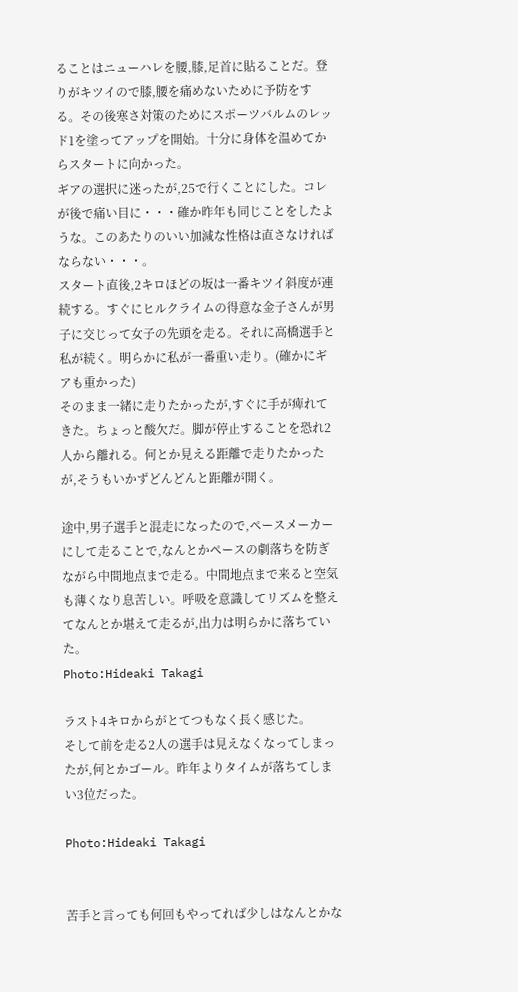ることはニューハレを腰,膝,足首に貼ることだ。登りがキツイので膝,腰を痛めないために予防をする。その後寒さ対策のためにスポーツバルムのレッド1を塗ってアップを開始。十分に身体を温めてからスタートに向かった。
ギアの選択に迷ったが,25で行くことにした。コレが後で痛い目に・・・確か昨年も同じことをしたような。このあたりのいい加減な性格は直さなければならない・・・。
スタート直後,2キロほどの坂は一番キツイ斜度が連続する。すぐにヒルクライムの得意な金子さんが男子に交じって女子の先頭を走る。それに高橋選手と私が続く。明らかに私が一番重い走り。(確かにギアも重かった)
そのまま一緒に走りたかったが,すぐに手が痺れてきた。ちょっと酸欠だ。脚が停止することを恐れ2人から離れる。何とか見える距離で走りたかったが,そうもいかずどんどんと距離が開く。

途中,男子選手と混走になったので,ペースメーカーにして走ることで,なんとかペースの劇落ちを防ぎながら中間地点まで走る。中間地点まで来ると空気も薄くなり息苦しい。呼吸を意識してリズムを整えてなんとか堪えて走るが,出力は明らかに落ちていた。
Photo:Hideaki Takagi

ラスト4キロからがとてつもなく長く感じた。
そして前を走る2人の選手は見えなくなってしまったが,何とかゴール。昨年よりタイムが落ちてしまい3位だった。

Photo:Hideaki Takagi


苦手と言っても何回もやってれば少しはなんとかな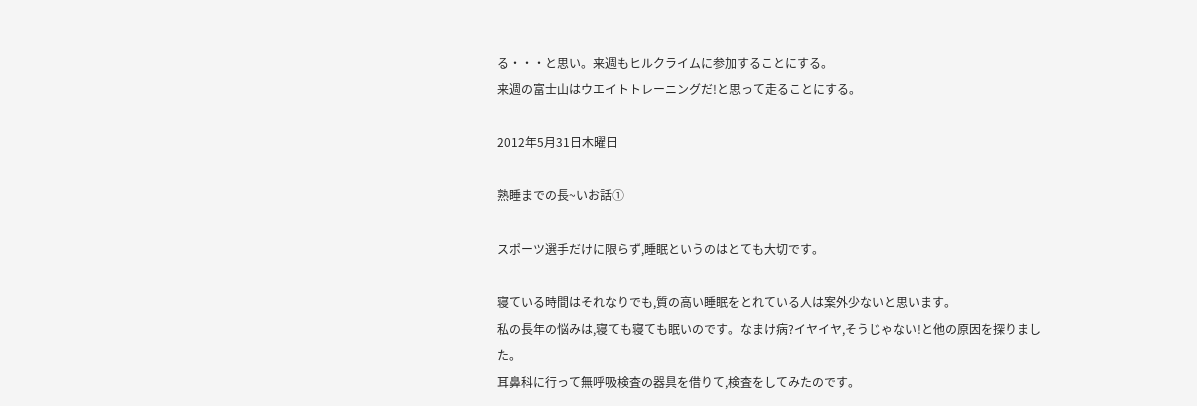る・・・と思い。来週もヒルクライムに参加することにする。
来週の富士山はウエイトトレーニングだ!と思って走ることにする。

2012年5月31日木曜日

熟睡までの長~いお話①

スポーツ選手だけに限らず,睡眠というのはとても大切です。

寝ている時間はそれなりでも,質の高い睡眠をとれている人は案外少ないと思います。
私の長年の悩みは,寝ても寝ても眠いのです。なまけ病?イヤイヤ,そうじゃない!と他の原因を探りました。
耳鼻科に行って無呼吸検査の器具を借りて,検査をしてみたのです。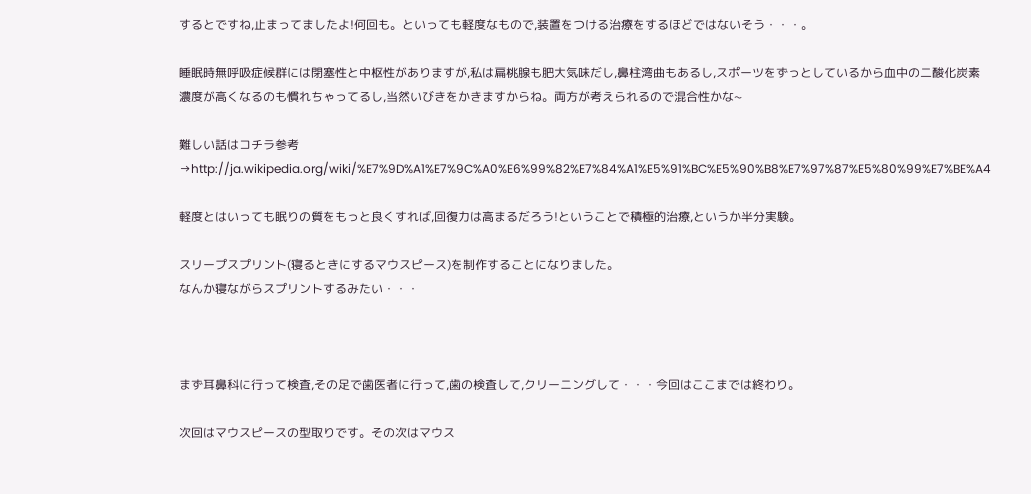するとですね,止まってましたよ!何回も。といっても軽度なもので,装置をつける治療をするほどではないそう・・・。

睡眠時無呼吸症候群には閉塞性と中枢性がありますが,私は扁桃腺も肥大気味だし,鼻柱湾曲もあるし,スポーツをずっとしているから血中の二酸化炭素濃度が高くなるのも慣れちゃってるし,当然いびきをかきますからね。両方が考えられるので混合性かな~

難しい話はコチラ参考→http://ja.wikipedia.org/wiki/%E7%9D%A1%E7%9C%A0%E6%99%82%E7%84%A1%E5%91%BC%E5%90%B8%E7%97%87%E5%80%99%E7%BE%A4

軽度とはいっても眠りの質をもっと良くすれば,回復力は高まるだろう!ということで積極的治療,というか半分実験。

スリープスプリント(寝るときにするマウスピース)を制作することになりました。
なんか寝ながらスプリントするみたい・・・



まず耳鼻科に行って検査,その足で歯医者に行って,歯の検査して,クリーニングして・・・今回はここまでは終わり。

次回はマウスピースの型取りです。その次はマウス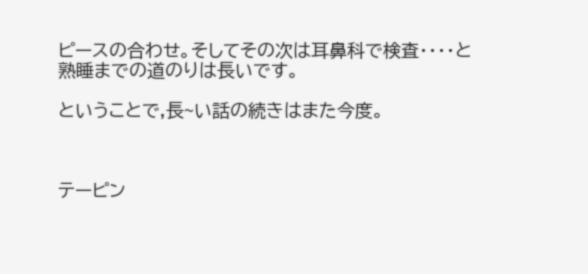ピースの合わせ。そしてその次は耳鼻科で検査・・・・と熟睡までの道のりは長いです。

ということで,長~い話の続きはまた今度。



テーピン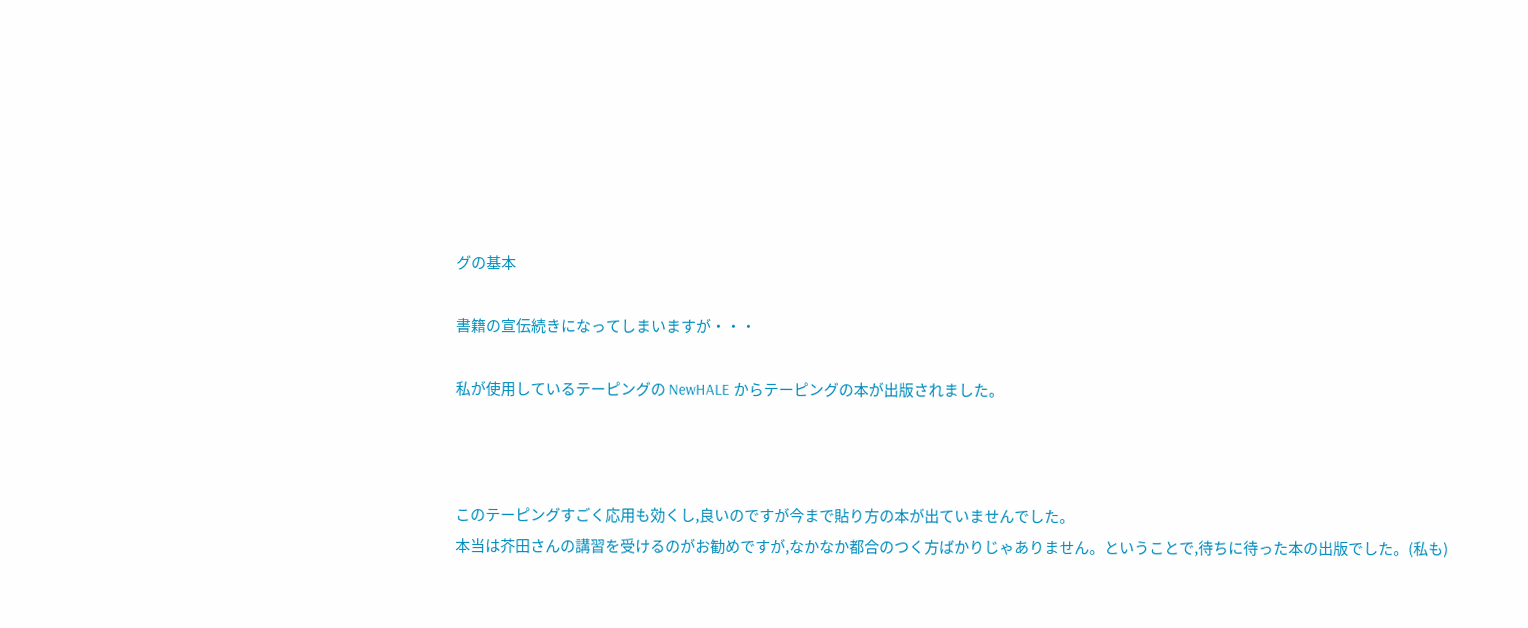グの基本

書籍の宣伝続きになってしまいますが・・・

私が使用しているテーピングの NewHALE からテーピングの本が出版されました。



このテーピングすごく応用も効くし,良いのですが今まで貼り方の本が出ていませんでした。
本当は芥田さんの講習を受けるのがお勧めですが,なかなか都合のつく方ばかりじゃありません。ということで,待ちに待った本の出版でした。(私も)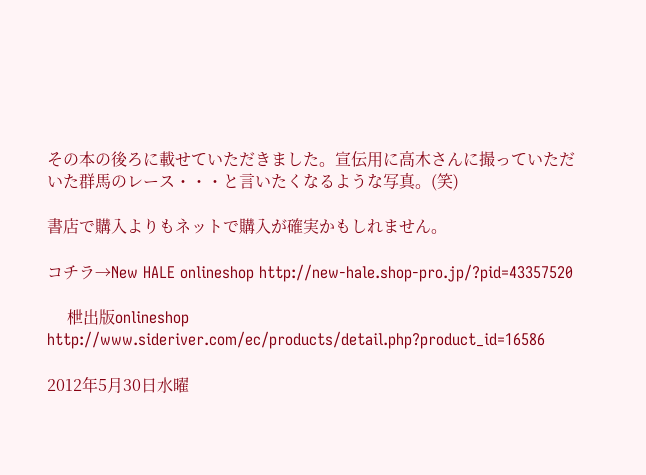その本の後ろに載せていただきました。宣伝用に高木さんに撮っていただいた群馬のレース・・・と言いたくなるような写真。(笑)

書店で購入よりもネットで購入が確実かもしれません。

コチラ→New HALE onlineshop http://new-hale.shop-pro.jp/?pid=43357520

     枻出版onlineshop  http://www.sideriver.com/ec/products/detail.php?product_id=16586

2012年5月30日水曜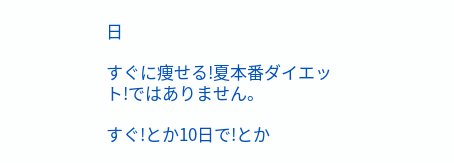日

すぐに痩せる!夏本番ダイエット!ではありません。

すぐ!とか10日で!とか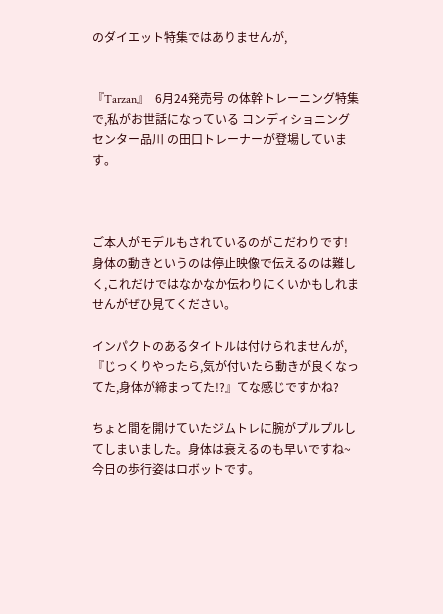のダイエット特集ではありませんが,


『Tarzan』  6月24発売号 の体幹トレーニング特集で,私がお世話になっている コンディショニングセンター品川 の田口トレーナーが登場しています。



ご本人がモデルもされているのがこだわりです!
身体の動きというのは停止映像で伝えるのは難しく,これだけではなかなか伝わりにくいかもしれませんがぜひ見てください。

インパクトのあるタイトルは付けられませんが,『じっくりやったら,気が付いたら動きが良くなってた,身体が締まってた!?』てな感じですかね?

ちょと間を開けていたジムトレに腕がプルプルしてしまいました。身体は衰えるのも早いですね~
今日の歩行姿はロボットです。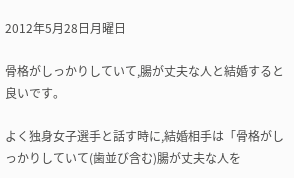2012年5月28日月曜日

骨格がしっかりしていて,腸が丈夫な人と結婚すると良いです。

よく独身女子選手と話す時に,結婚相手は「骨格がしっかりしていて(歯並び含む)腸が丈夫な人を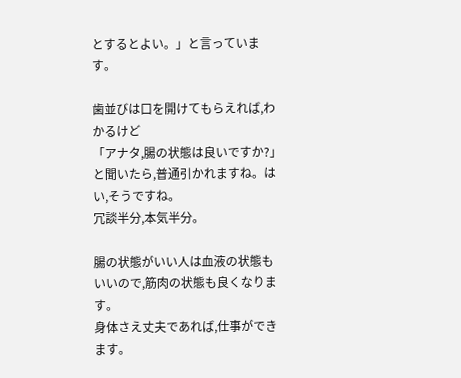とするとよい。」と言っています。

歯並びは口を開けてもらえれば,わかるけど
「アナタ,腸の状態は良いですか?」と聞いたら,普通引かれますね。はい,そうですね。
冗談半分,本気半分。

腸の状態がいい人は血液の状態もいいので,筋肉の状態も良くなります。
身体さえ丈夫であれば,仕事ができます。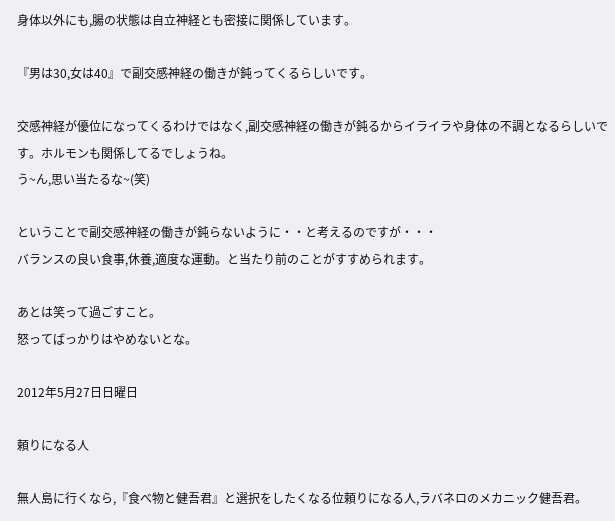身体以外にも,腸の状態は自立神経とも密接に関係しています。

『男は30,女は40』で副交感神経の働きが鈍ってくるらしいです。

交感神経が優位になってくるわけではなく,副交感神経の働きが鈍るからイライラや身体の不調となるらしいです。ホルモンも関係してるでしょうね。
う~ん,思い当たるな~(笑)

ということで副交感神経の働きが鈍らないように・・と考えるのですが・・・
バランスの良い食事,休養,適度な運動。と当たり前のことがすすめられます。

あとは笑って過ごすこと。
怒ってばっかりはやめないとな。

2012年5月27日日曜日

頼りになる人

無人島に行くなら,『食べ物と健吾君』と選択をしたくなる位頼りになる人,ラバネロのメカニック健吾君。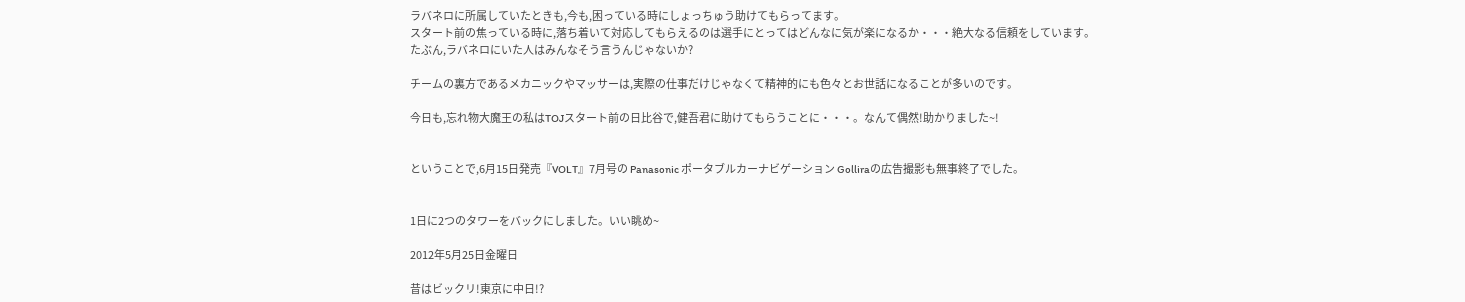ラバネロに所属していたときも,今も,困っている時にしょっちゅう助けてもらってます。
スタート前の焦っている時に,落ち着いて対応してもらえるのは選手にとってはどんなに気が楽になるか・・・絶大なる信頼をしています。
たぶん,ラバネロにいた人はみんなそう言うんじゃないか?

チームの裏方であるメカニックやマッサーは,実際の仕事だけじゃなくて精神的にも色々とお世話になることが多いのです。

今日も,忘れ物大魔王の私はTOJスタート前の日比谷で,健吾君に助けてもらうことに・・・。なんて偶然!助かりました~!


ということで,6月15日発売『VOLT』7月号の Panasonic ポータブルカーナビゲーション Golliraの広告撮影も無事終了でした。


1日に2つのタワーをバックにしました。いい眺め~

2012年5月25日金曜日

昔はビックリ!東京に中日!?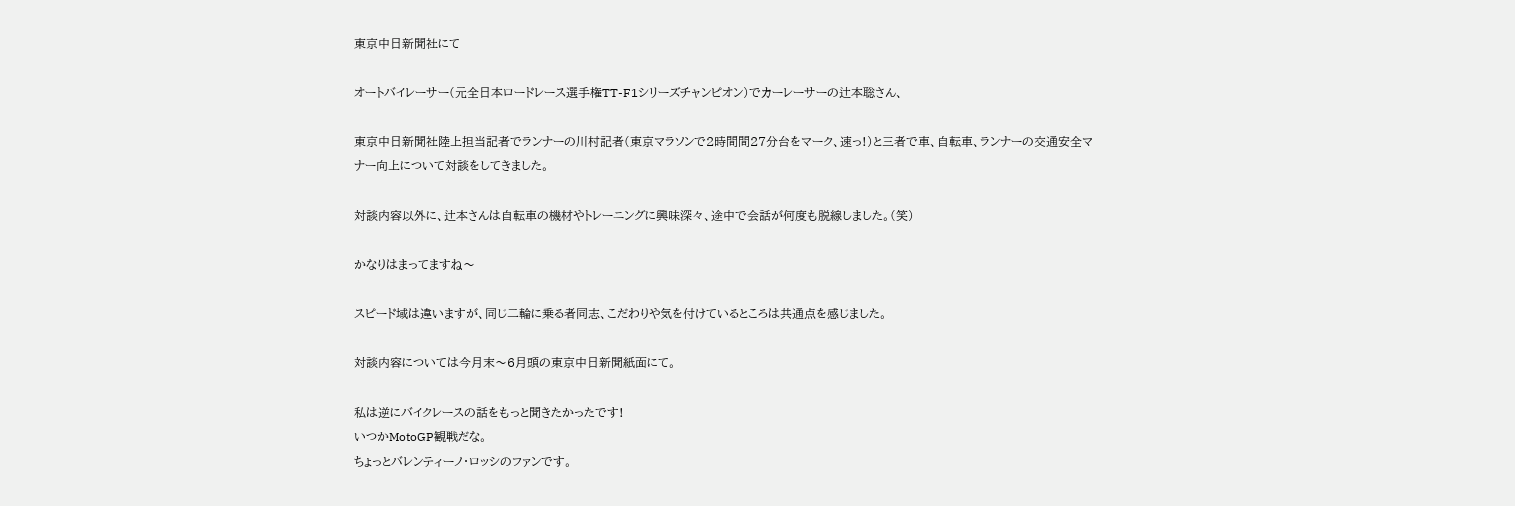東京中日新聞社にて

オートバイレーサー(元全日本ロードレース選手権TT-F1シリーズチャンピオン)でカーレーサーの辻本聡さん、

東京中日新聞社陸上担当記者でランナーの川村記者(東京マラソンで2時間間27分台をマーク、速っ!)と三者で車、自転車、ランナーの交通安全マナー向上について対談をしてきました。

対談内容以外に、辻本さんは自転車の機材やトレーニングに興味深々、途中で会話が何度も脱線しました。(笑)

かなりはまってますね〜

スピード域は違いますが、同じ二輪に乗る者同志、こだわりや気を付けているところは共通点を感じました。

対談内容については今月末〜6月頭の東京中日新聞紙面にて。

私は逆にバイクレースの話をもっと聞きたかったです!
いつかMotoGP観戦だな。
ちょっとバレンティーノ・ロッシのファンです。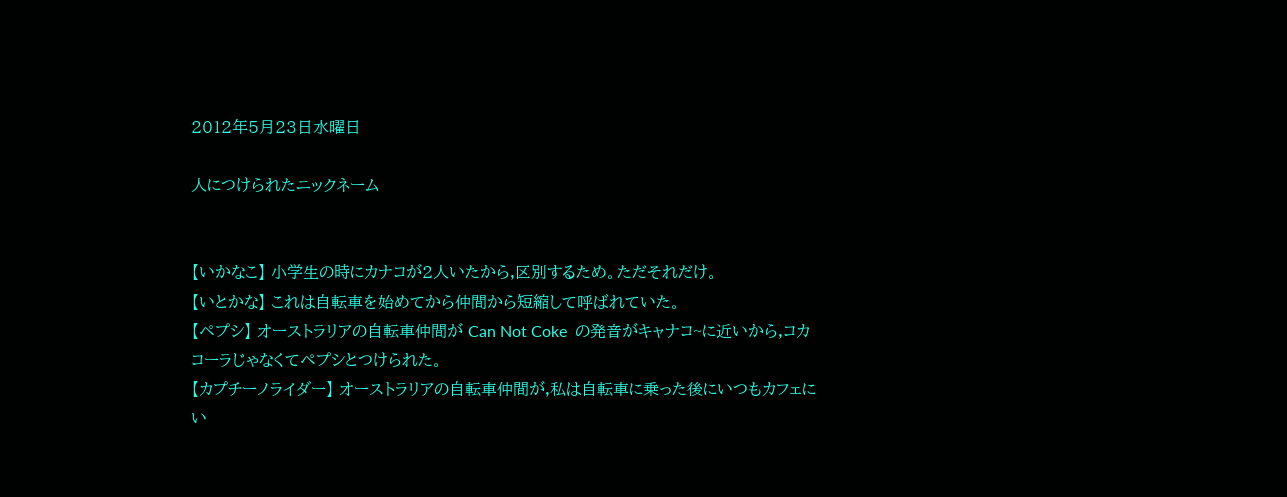2012年5月23日水曜日

人につけられたニックネーム


【いかなこ】 小学生の時にカナコが2人いたから,区別するため。ただそれだけ。
【いとかな】 これは自転車を始めてから仲間から短縮して呼ばれていた。
【ペプシ】 オーストラリアの自転車仲間が Can Not Coke  の発音がキャナコ~に近いから,コカコーラじゃなくてペプシとつけられた。
【カプチーノライダー】 オーストラリアの自転車仲間が,私は自転車に乗った後にいつもカフェにい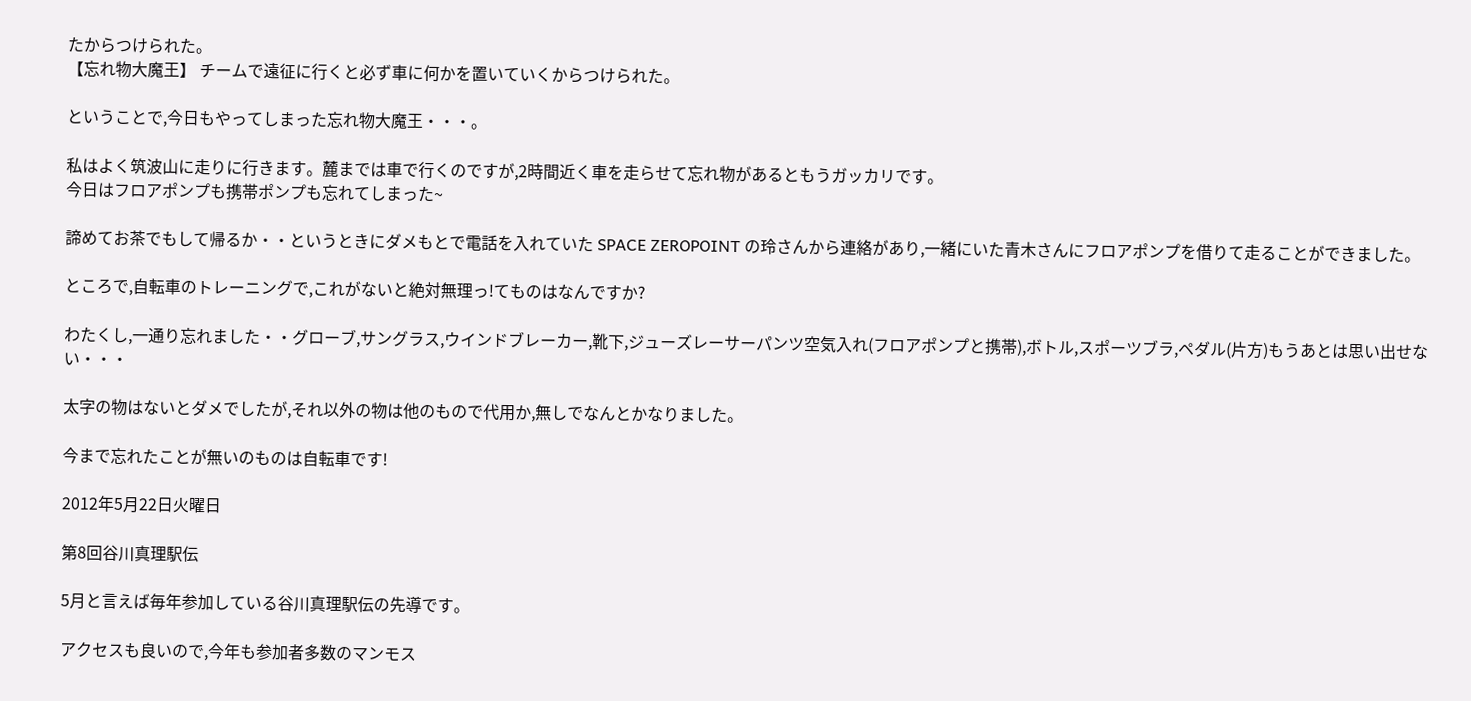たからつけられた。
【忘れ物大魔王】 チームで遠征に行くと必ず車に何かを置いていくからつけられた。

ということで,今日もやってしまった忘れ物大魔王・・・。

私はよく筑波山に走りに行きます。麓までは車で行くのですが,2時間近く車を走らせて忘れ物があるともうガッカリです。
今日はフロアポンプも携帯ポンプも忘れてしまった~

諦めてお茶でもして帰るか・・というときにダメもとで電話を入れていた SPACE ZEROPOINT の玲さんから連絡があり,一緒にいた青木さんにフロアポンプを借りて走ることができました。

ところで,自転車のトレーニングで,これがないと絶対無理っ!てものはなんですか?

わたくし,一通り忘れました・・グローブ,サングラス,ウインドブレーカー,靴下,ジューズレーサーパンツ空気入れ(フロアポンプと携帯),ボトル,スポーツブラ,ペダル(片方)もうあとは思い出せない・・・

太字の物はないとダメでしたが,それ以外の物は他のもので代用か,無しでなんとかなりました。

今まで忘れたことが無いのものは自転車です!

2012年5月22日火曜日

第8回谷川真理駅伝

5月と言えば毎年参加している谷川真理駅伝の先導です。

アクセスも良いので,今年も参加者多数のマンモス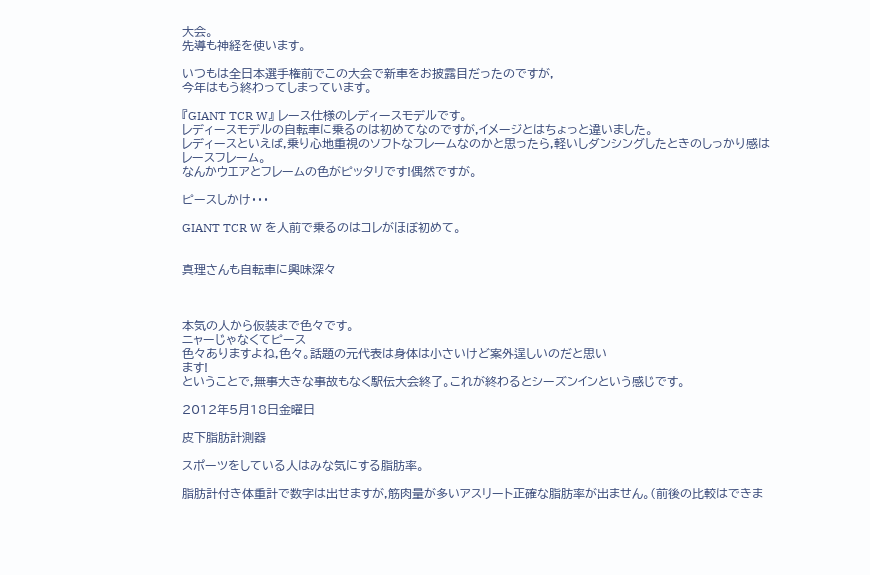大会。
先導も神経を使います。

いつもは全日本選手権前でこの大会で新車をお披露目だったのですが,
今年はもう終わってしまっています。

『GIANT TCR W』 レース仕様のレディースモデルです。
レディースモデルの自転車に乗るのは初めてなのですが,イメージとはちょっと違いました。
レディースといえば,乗り心地重視のソフトなフレームなのかと思ったら,軽いしダンシングしたときのしっかり感はレースフレーム。
なんかウエアとフレームの色がピッタリです!偶然ですが。

ピースしかけ・・・

GIANT TCR W を人前で乗るのはコレがほぼ初めて。


真理さんも自転車に興味深々



本気の人から仮装まで色々です。
ニャーじゃなくてピース
色々ありますよね,色々。話題の元代表は身体は小さいけど案外逞しいのだと思い
ます!
ということで,無事大きな事故もなく駅伝大会終了。これが終わるとシーズンインという感じです。

2012年5月18日金曜日

皮下脂肪計測器

スポーツをしている人はみな気にする脂肪率。

脂肪計付き体重計で数字は出せますが,筋肉量が多いアスリート正確な脂肪率が出ません。(前後の比較はできま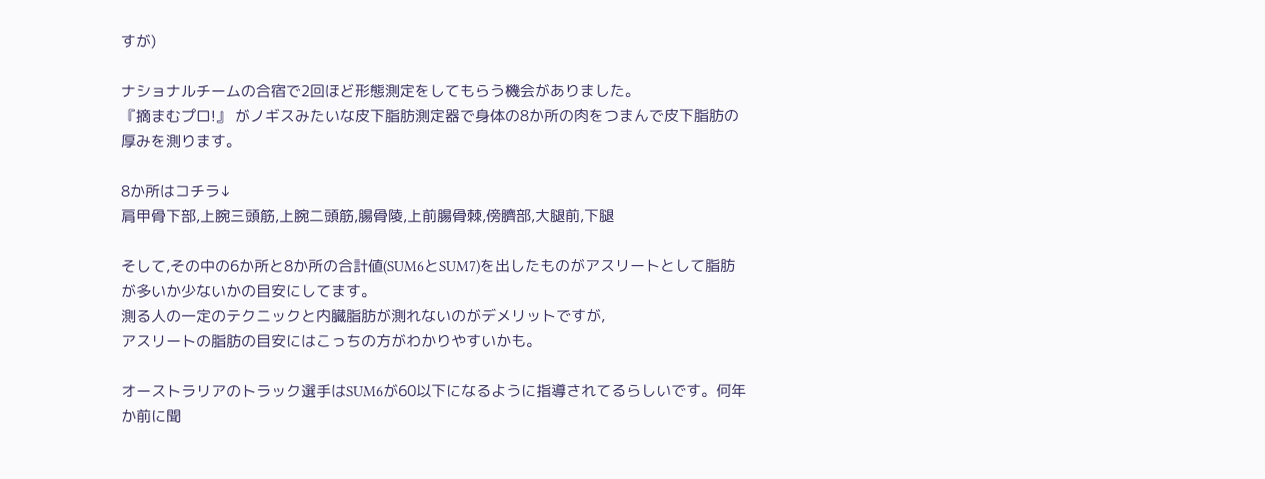すが)

ナショナルチームの合宿で2回ほど形態測定をしてもらう機会がありました。
『摘まむプロ!』 がノギスみたいな皮下脂肪測定器で身体の8か所の肉をつまんで皮下脂肪の厚みを測ります。

8か所はコチラ↓
肩甲骨下部,上腕三頭筋,上腕二頭筋,腸骨陵,上前腸骨棘,傍臍部,大腿前,下腿

そして,その中の6か所と8か所の合計値(SUM6とSUM7)を出したものがアスリートとして脂肪が多いか少ないかの目安にしてます。
測る人の一定のテクニックと内臓脂肪が測れないのがデメリットですが,
アスリートの脂肪の目安にはこっちの方がわかりやすいかも。

オーストラリアのトラック選手はSUM6が60以下になるように指導されてるらしいです。何年か前に聞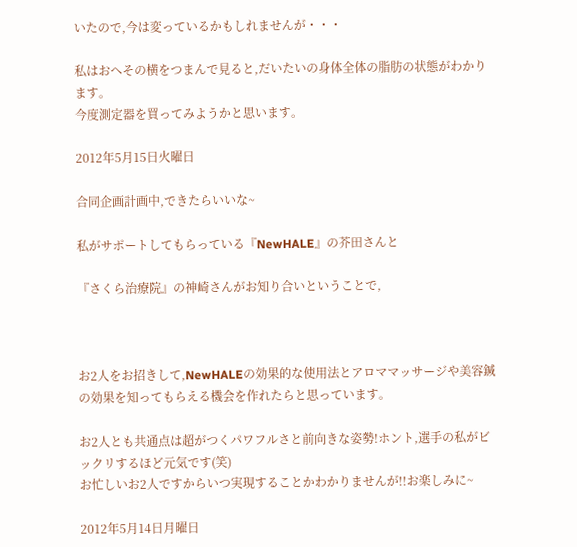いたので,今は変っているかもしれませんが・・・

私はおへその横をつまんで見ると,だいたいの身体全体の脂肪の状態がわかります。
今度測定器を買ってみようかと思います。

2012年5月15日火曜日

合同企画計画中,できたらいいな~

私がサポートしてもらっている『NewHALE』の芥田さんと

『さくら治療院』の神崎さんがお知り合いということで,



お2人をお招きして,NewHALEの効果的な使用法とアロママッサージや美容鍼の効果を知ってもらえる機会を作れたらと思っています。

お2人とも共通点は超がつくパワフルさと前向きな姿勢!ホント,選手の私がビックリするほど元気です(笑)
お忙しいお2人ですからいつ実現することかわかりませんが!!お楽しみに~

2012年5月14日月曜日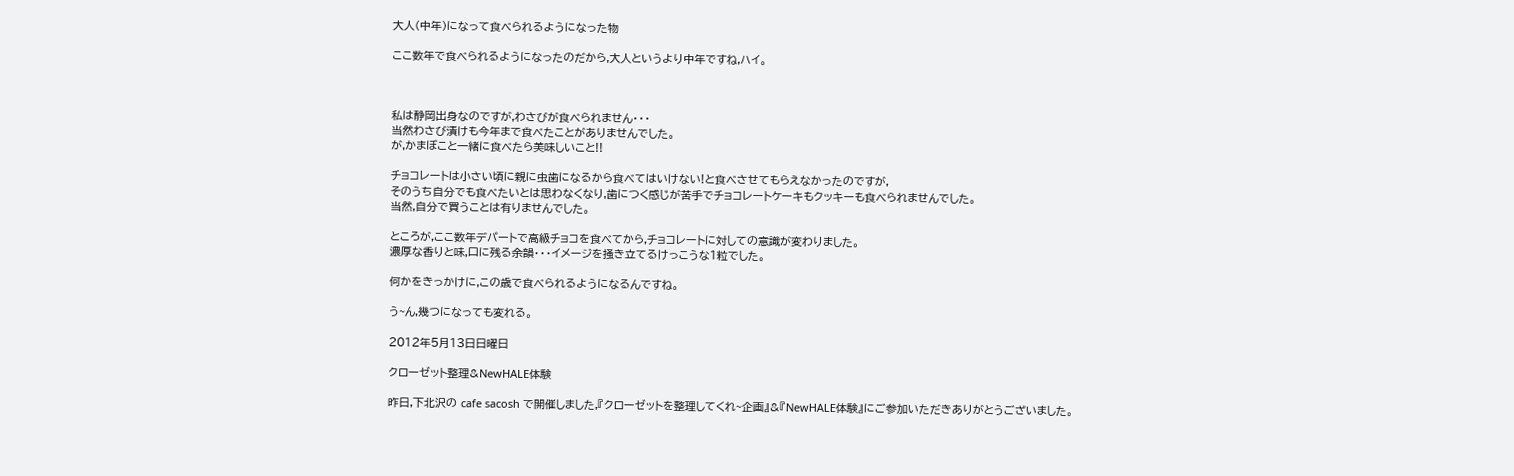大人(中年)になって食べられるようになった物

ここ数年で食べられるようになったのだから,大人というより中年ですね,ハイ。



私は静岡出身なのですが,わさびが食べられません・・・
当然わさび漬けも今年まで食べたことがありませんでした。
が,かまぼこと一緒に食べたら美味しいこと!!

チョコレートは小さい頃に親に虫歯になるから食べてはいけない!と食べさせてもらえなかったのですが,
そのうち自分でも食べたいとは思わなくなり,歯につく感じが苦手でチョコレートケーキもクッキーも食べられませんでした。
当然,自分で買うことは有りませんでした。

ところが,ここ数年デパートで高級チョコを食べてから,チョコレートに対しての意識が変わりました。
濃厚な香りと味,口に残る余韻・・・イメージを掻き立てるけっこうな1粒でした。

何かをきっかけに,この歳で食べられるようになるんですね。

う~ん,幾つになっても変れる。

2012年5月13日日曜日

クローゼット整理&NewHALE体験

昨日,下北沢の cafe sacosh で開催しました,『クローゼットを整理してくれ~企画』&『NewHALE体験』にご参加いただきありがとうございました。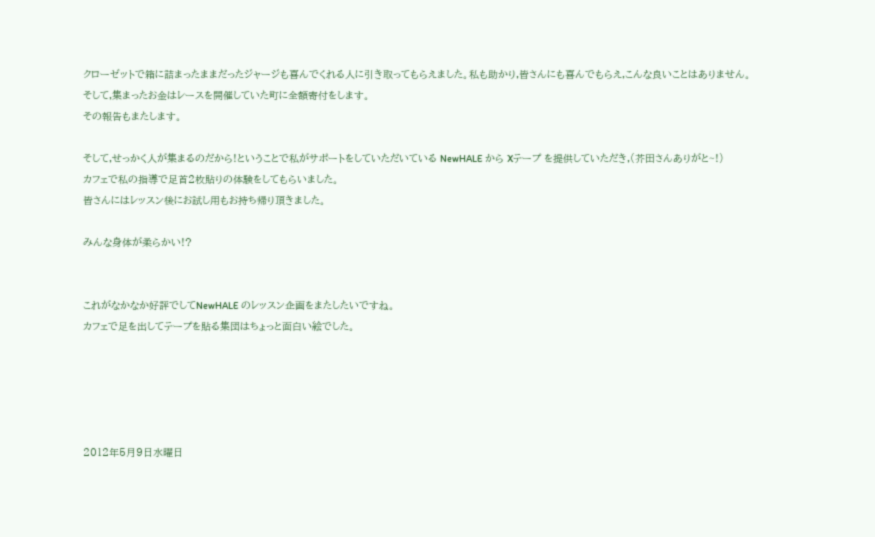クローゼットで箱に詰まったままだったジャージも喜んでくれる人に引き取ってもらえました。私も助かり,皆さんにも喜んでもらえ,こんな良いことはありません。
そして,集まったお金はレースを開催していた町に全額寄付をします。
その報告もまたします。

そして,せっかく人が集まるのだから!ということで私がサポートをしていただいている NewHALE から Xテープ を提供していただき,(芥田さんありがと~!)
カフェで私の指導で足首2枚貼りの体験をしてもらいました。
皆さんにはレッスン後にお試し用もお持ち帰り頂きました。

みんな身体が柔らかい!?


これがなかなか好評でしてNewHALE のレッスン企画をまたしたいですね。
カフェで足を出してテープを貼る集団はちょっと面白い絵でした。





2012年5月9日水曜日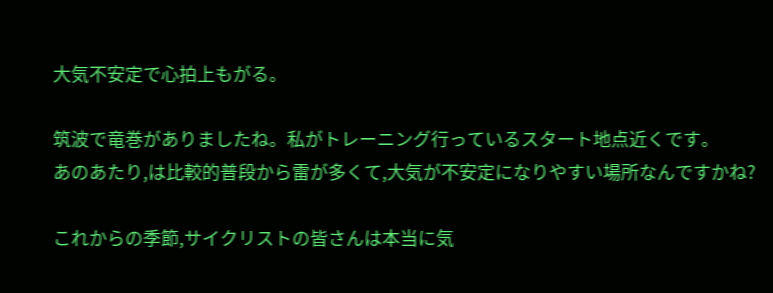大気不安定で心拍上もがる。

筑波で竜巻がありましたね。私がトレーニング行っているスタート地点近くです。
あのあたり,は比較的普段から雷が多くて,大気が不安定になりやすい場所なんですかね?

これからの季節,サイクリストの皆さんは本当に気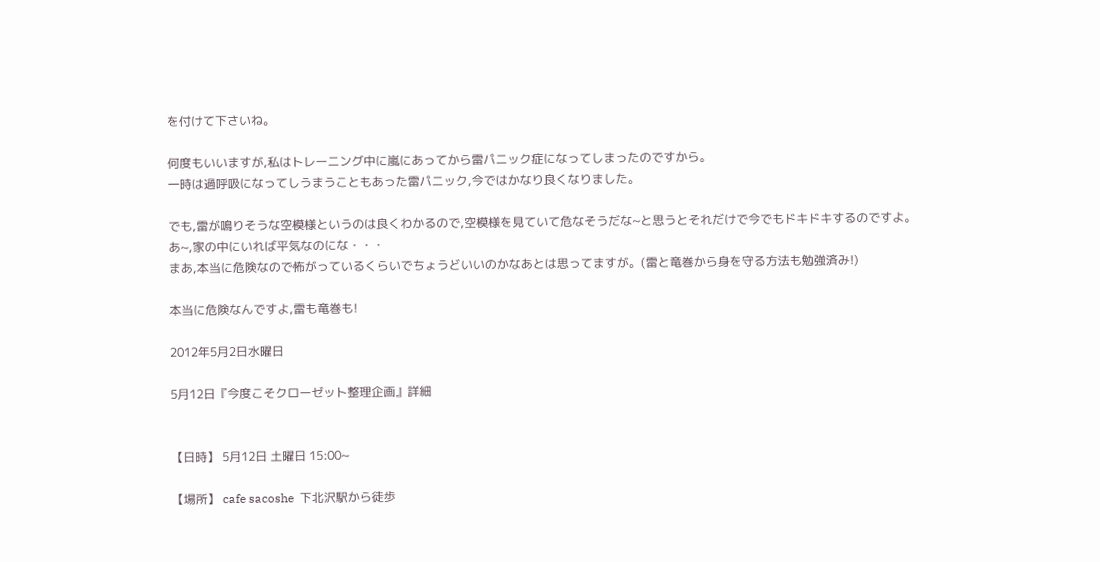を付けて下さいね。

何度もいいますが,私はトレーニング中に嵐にあってから雷パニック症になってしまったのですから。
一時は過呼吸になってしうまうこともあった雷パニック,今ではかなり良くなりました。

でも,雷が鳴りそうな空模様というのは良くわかるので,空模様を見ていて危なそうだな~と思うとそれだけで今でもドキドキするのですよ。
あ~,家の中にいれば平気なのにな・・・
まあ,本当に危険なので怖がっているくらいでちょうどいいのかなあとは思ってますが。(雷と竜巻から身を守る方法も勉強済み!)

本当に危険なんですよ,雷も竜巻も!

2012年5月2日水曜日

5月12日『今度こそクローゼット整理企画』詳細


【日時】 5月12日 土曜日 15:00~

【場所】 cafe sacoshe  下北沢駅から徒歩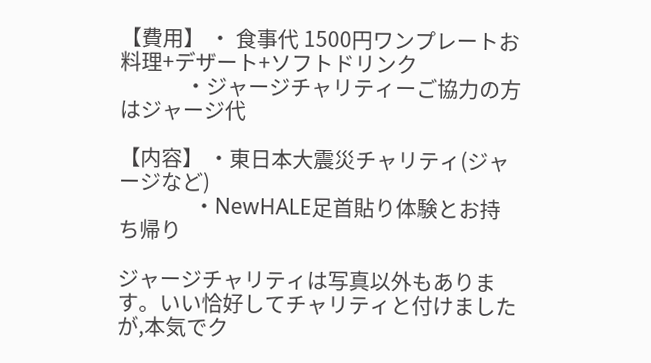【費用】 ・ 食事代 1500円ワンプレートお料理+デザート+ソフトドリンク
             ・ジャージチャリティーご協力の方はジャージ代

【内容】 ・東日本大震災チャリティ(ジャージなど)
               ・NewHALE足首貼り体験とお持ち帰り

ジャージチャリティは写真以外もあります。いい恰好してチャリティと付けましたが,本気でク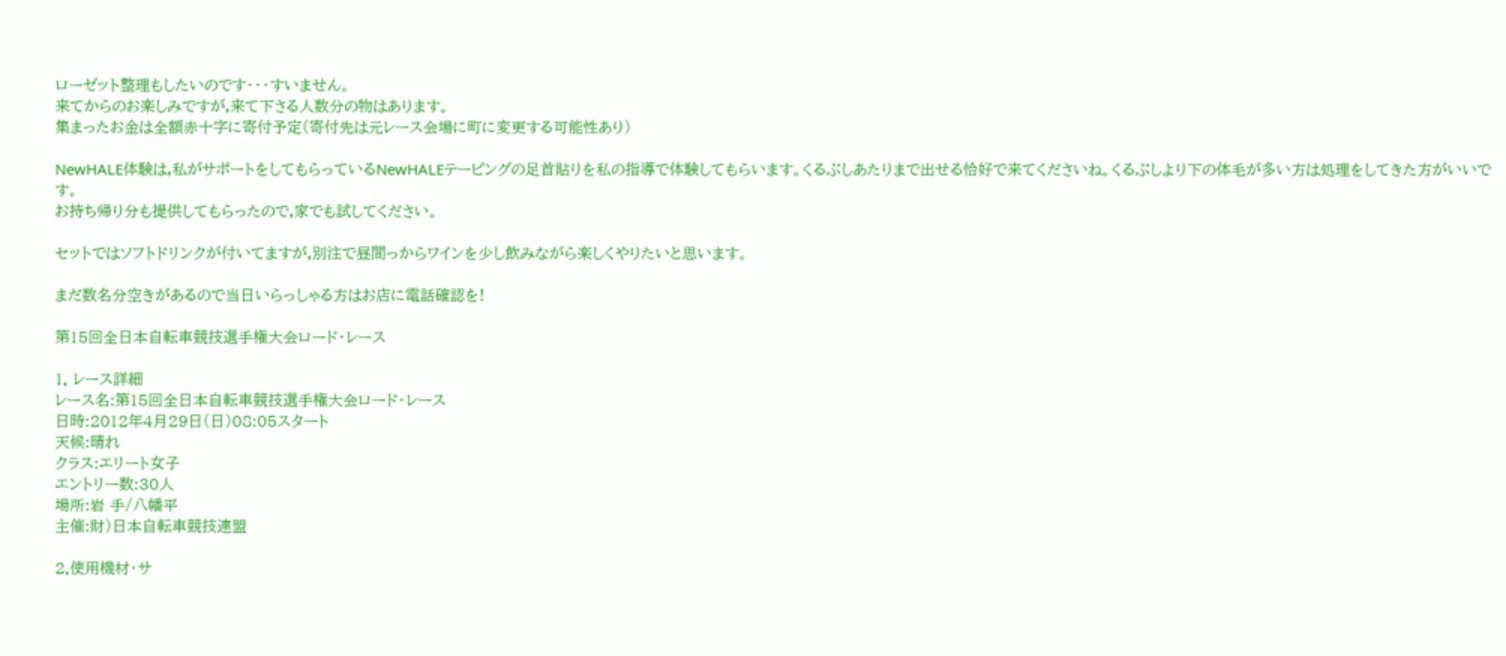ローゼット整理もしたいのです・・・すいません。
来てからのお楽しみですが,来て下さる人数分の物はあります。
集まったお金は全額赤十字に寄付予定(寄付先は元レース会場に町に変更する可能性あり)

NewHALE体験は,私がサポートをしてもらっているNewHALEテーピングの足首貼りを私の指導で体験してもらいます。くるぶしあたりまで出せる恰好で来てくださいね。くるぶしより下の体毛が多い方は処理をしてきた方がいいです。
お持ち帰り分も提供してもらったので,家でも試してください。

セットではソフトドリンクが付いてますが,別注で昼間っからワインを少し飲みながら楽しくやりたいと思います。

まだ数名分空きがあるので当日いらっしゃる方はお店に電話確認を!

第15回全日本自転車競技選手権大会ロード・レース

1. レース詳細
レース名:第15回全日本自転車競技選手権大会ロード・レース
日時:2012年4月29日(日)08:05スタート
天候:晴れ
クラス:エリート女子
エントリー数:30人
場所:岩 手/八幡平
主催:財)日本自転車競技連盟

2.使用機材・サ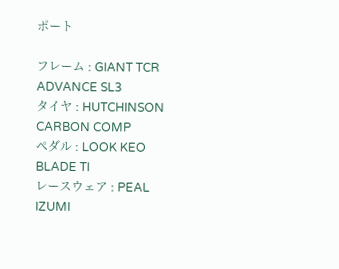ポート

フレーム : GIANT TCR ADVANCE SL3
タイヤ : HUTCHINSON CARBON COMP
ペダル : LOOK KEO BLADE TI
レースウェア : PEAL IZUMI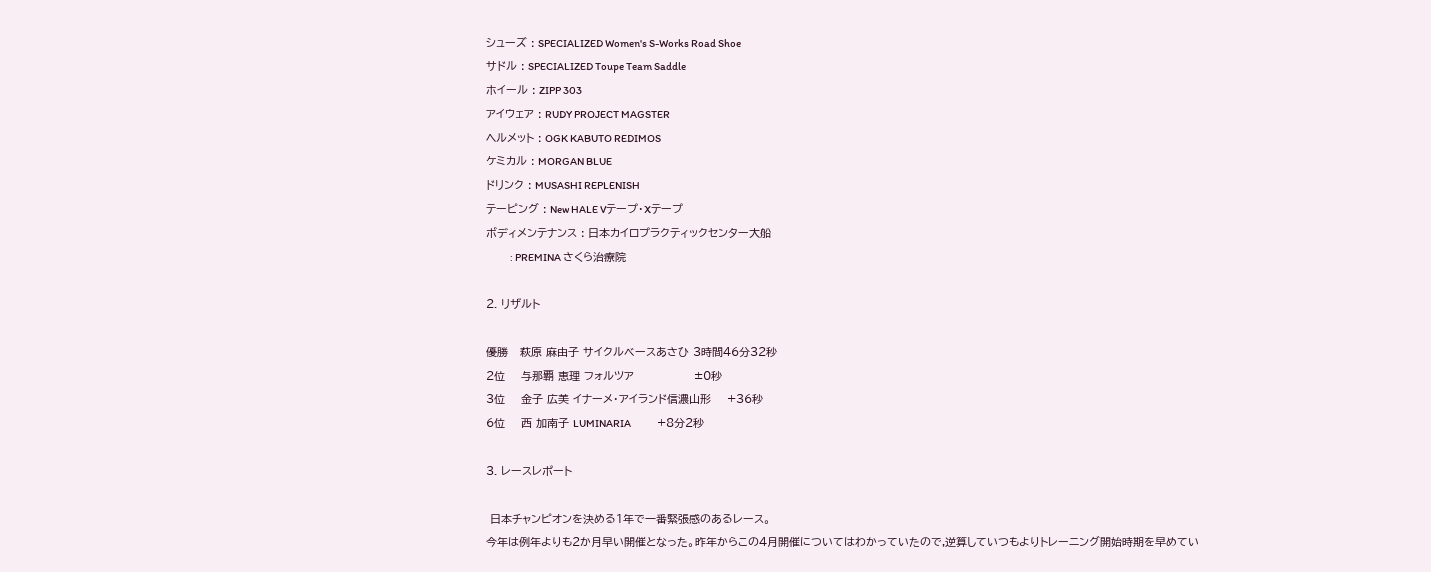シューズ : SPECIALIZED Women's S-Works Road Shoe
サドル : SPECIALIZED Toupe Team Saddle
ホイール : ZIPP 303
アイウェア : RUDY PROJECT MAGSTER
ヘルメット : OGK KABUTO REDIMOS
ケミカル : MORGAN BLUE
ドリンク : MUSASHI REPLENISH
テーピング : New HALE Vテープ・Xテープ
ボディメンテナンス : 日本カイロプラクティックセンター大船
            : PREMINA さくら治療院

2. リザルト

優勝   萩原 麻由子 サイクルベースあさひ 3時間46分32秒
2位    与那覇 恵理 フォルツア               ±0秒
3位    金子 広美 イナーメ・アイランド信濃山形    +36秒
6位    西 加南子 LUMINARIA             +8分2秒

3. レースレポート

 日本チャンピオンを決める1年で一番緊張感のあるレース。
今年は例年よりも2か月早い開催となった。昨年からこの4月開催についてはわかっていたので,逆算していつもよりトレーニング開始時期を早めてい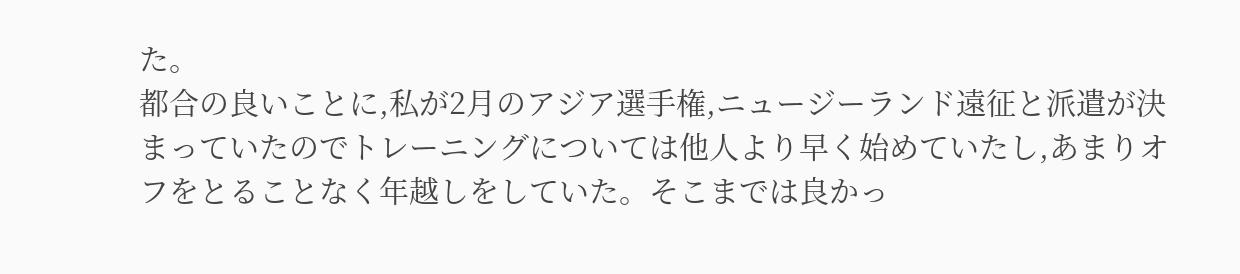た。
都合の良いことに,私が2月のアジア選手権,ニュージーランド遠征と派遣が決まっていたのでトレーニングについては他人より早く始めていたし,あまりオフをとることなく年越しをしていた。そこまでは良かっ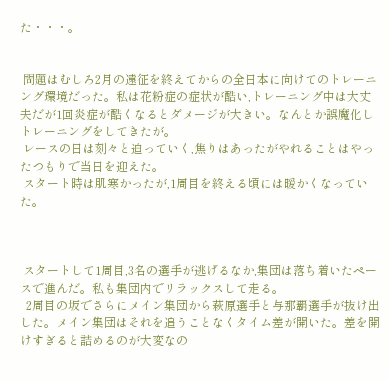た・・・。


 問題はむしろ2月の遠征を終えてからの全日本に向けてのトレーニング環境だった。私は花粉症の症状が酷い,トレーニング中は大丈夫だが1回炎症が酷くなるとダメージが大きい。なんとか誤魔化しトレーニングをしてきたが。
 レースの日は刻々と迫っていく,焦りはあったがやれることはやったつもりで当日を迎えた。
 スタート時は肌寒かったが,1周目を終える頃には暖かくなっていた。



 スタートして1周目,3名の選手が逃げるなか,集団は落ち着いたペースで進んだ。私も集団内でリラックスして走る。
  2周目の坂でさらにメイン集団から萩原選手と与那覇選手が抜け出した。メイン集団はそれを追うことなくタイム差が開いた。差を開けすぎると詰めるのが大変なの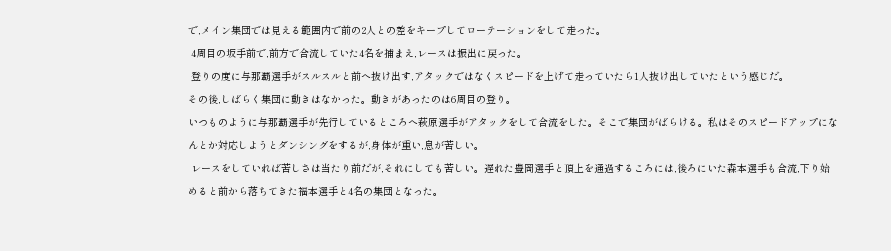で,メイン集団では見える範囲内で前の2人との差をキープしてローテーションをして走った。
 4周目の坂手前で,前方で合流していた4名を捕まえ,レースは振出に戻った。
 登りの度に与那覇選手がスルスルと前へ抜け出す,アタックではなくスピードを上げて走っていたら1人抜け出していたという感じだ。
その後,しばらく集団に動きはなかった。動きがあったのは6周目の登り。
いつものように与那覇選手が先行しているところへ萩原選手がアタックをして合流をした。そこで集団がばらける。私はそのスピードアップになんとか対応しようとダンシングをするが,身体が重い,息が苦しい。
 レースをしていれば苦しさは当たり前だが,それにしても苦しい。遅れた豊岡選手と頂上を通過するころには,後ろにいた森本選手も合流,下り始めると前から落ちてきた福本選手と4名の集団となった。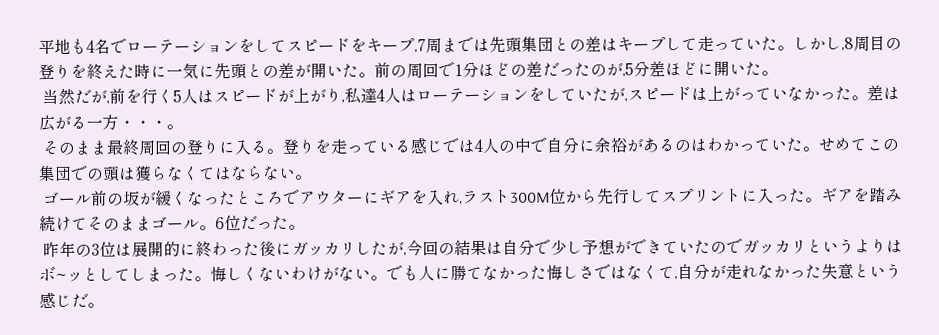平地も4名でローテーションをしてスピードをキープ,7周までは先頭集団との差はキープして走っていた。しかし,8周目の登りを終えた時に一気に先頭との差が開いた。前の周回で1分ほどの差だったのが,5分差ほどに開いた。
 当然だが,前を行く5人はスピードが上がり,私達4人はローテーションをしていたが,スピードは上がっていなかった。差は広がる一方・・・。
 そのまま最終周回の登りに入る。登りを走っている感じでは4人の中で自分に余裕があるのはわかっていた。せめてこの集団での頭は獲らなくてはならない。
 ゴール前の坂が緩くなったところでアウターにギアを入れ,ラスト300M位から先行してスプリントに入った。ギアを踏み続けてそのままゴール。6位だった。
 昨年の3位は展開的に終わった後にガッカリしたが,今回の結果は自分で少し予想ができていたのでガッカリというよりはボ~ッとしてしまった。悔しくないわけがない。でも人に勝てなかった悔しさではなくて,自分が走れなかった失意という感じだ。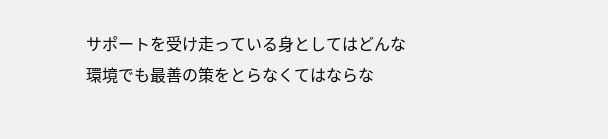サポートを受け走っている身としてはどんな環境でも最善の策をとらなくてはならな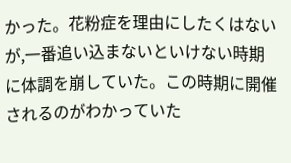かった。花粉症を理由にしたくはないが,一番追い込まないといけない時期に体調を崩していた。この時期に開催されるのがわかっていた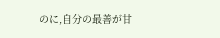のに,自分の最善が甘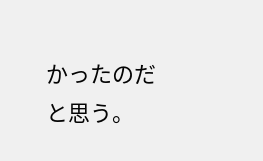かったのだと思う。